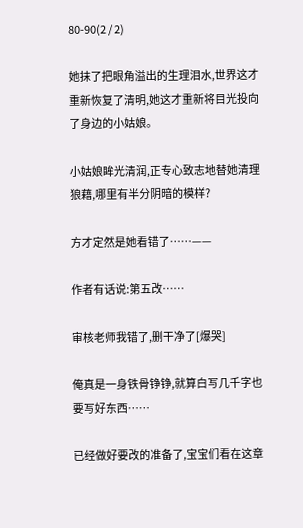80-90(2 / 2)

她抹了把眼角溢出的生理泪水,世界这才重新恢复了清明,她这才重新将目光投向了身边的小姑娘。

小姑娘眸光清润,正专心致志地替她清理狼藉,哪里有半分阴暗的模样?

方才定然是她看错了……——

作者有话说:第五改……

审核老师我错了,删干净了[爆哭]

俺真是一身铁骨铮铮,就算白写几千字也要写好东西……

已经做好要改的准备了,宝宝们看在这章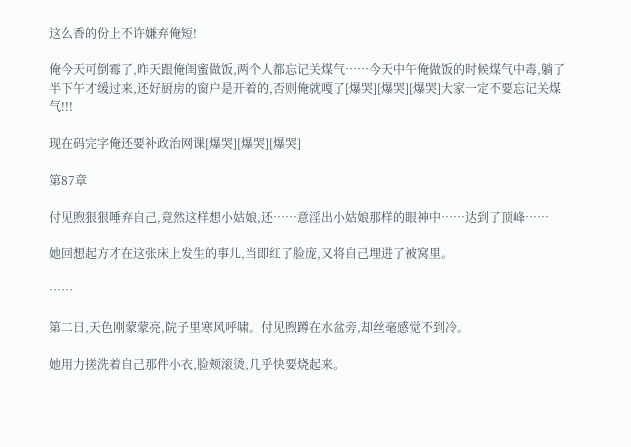这么香的份上不许嫌弃俺短!

俺今天可倒霉了,昨天跟俺闺蜜做饭,两个人都忘记关煤气……今天中午俺做饭的时候煤气中毒,躺了半下午才缓过来,还好厨房的窗户是开着的,否则俺就嘎了[爆哭][爆哭][爆哭]大家一定不要忘记关煤气!!!

现在码完字俺还要补政治网课[爆哭][爆哭][爆哭]

第87章

付见煦狠狠唾弃自己,竟然这样想小姑娘,还……意淫出小姑娘那样的眼神中……达到了顶峰……

她回想起方才在这张床上发生的事儿,当即红了脸庞,又将自己埋进了被窝里。

……

第二日,天色刚蒙蒙亮,院子里寒风呼啸。付见煦蹲在水盆旁,却丝毫感觉不到冷。

她用力搓洗着自己那件小衣,脸颊滚烫,几乎快要烧起来。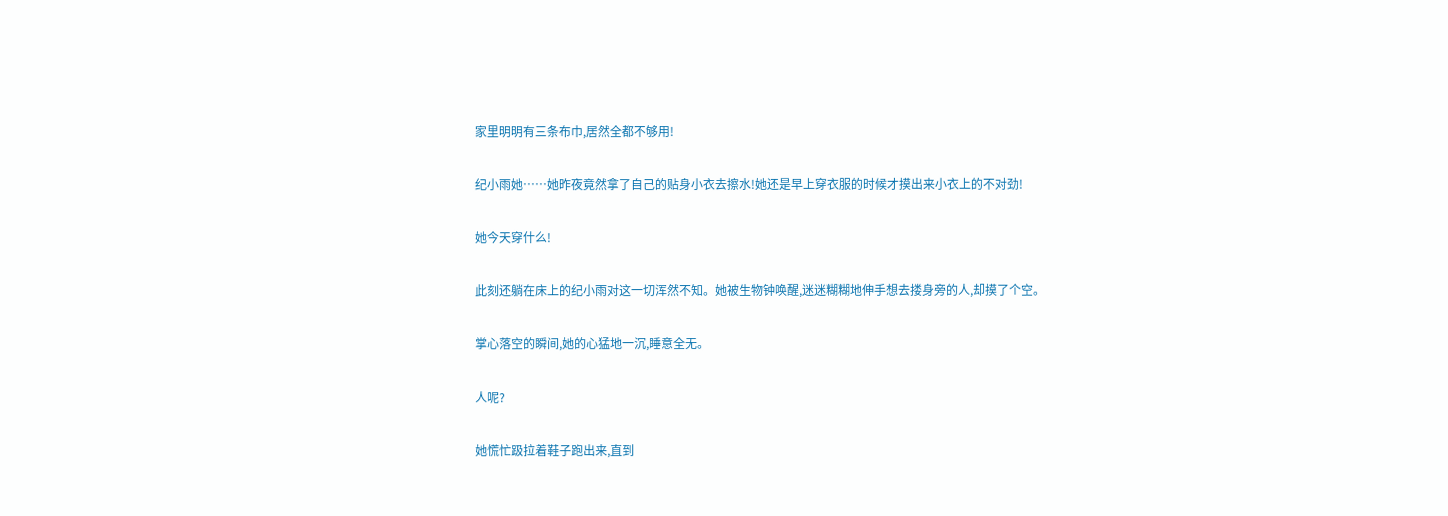家里明明有三条布巾,居然全都不够用!

纪小雨她……她昨夜竟然拿了自己的贴身小衣去擦水!她还是早上穿衣服的时候才摸出来小衣上的不对劲!

她今天穿什么!

此刻还躺在床上的纪小雨对这一切浑然不知。她被生物钟唤醒,迷迷糊糊地伸手想去搂身旁的人,却摸了个空。

掌心落空的瞬间,她的心猛地一沉,睡意全无。

人呢?

她慌忙趿拉着鞋子跑出来,直到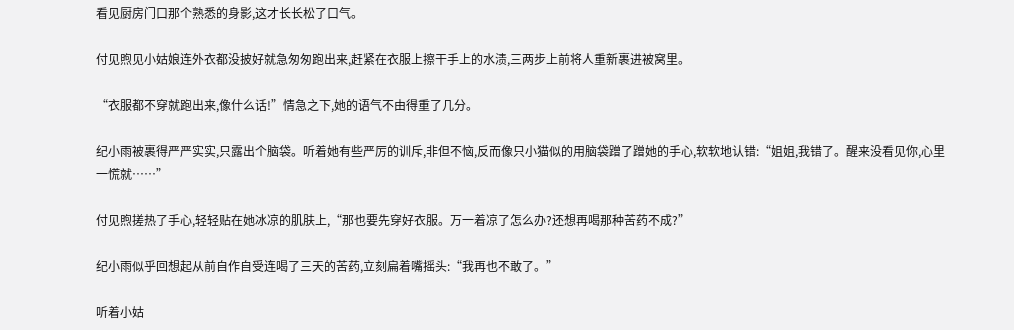看见厨房门口那个熟悉的身影,这才长长松了口气。

付见煦见小姑娘连外衣都没披好就急匆匆跑出来,赶紧在衣服上擦干手上的水渍,三两步上前将人重新裹进被窝里。

“衣服都不穿就跑出来,像什么话!”情急之下,她的语气不由得重了几分。

纪小雨被裹得严严实实,只露出个脑袋。听着她有些严厉的训斥,非但不恼,反而像只小猫似的用脑袋蹭了蹭她的手心,软软地认错:“姐姐,我错了。醒来没看见你,心里一慌就……”

付见煦搓热了手心,轻轻贴在她冰凉的肌肤上,“那也要先穿好衣服。万一着凉了怎么办?还想再喝那种苦药不成?”

纪小雨似乎回想起从前自作自受连喝了三天的苦药,立刻扁着嘴摇头:“我再也不敢了。”

听着小姑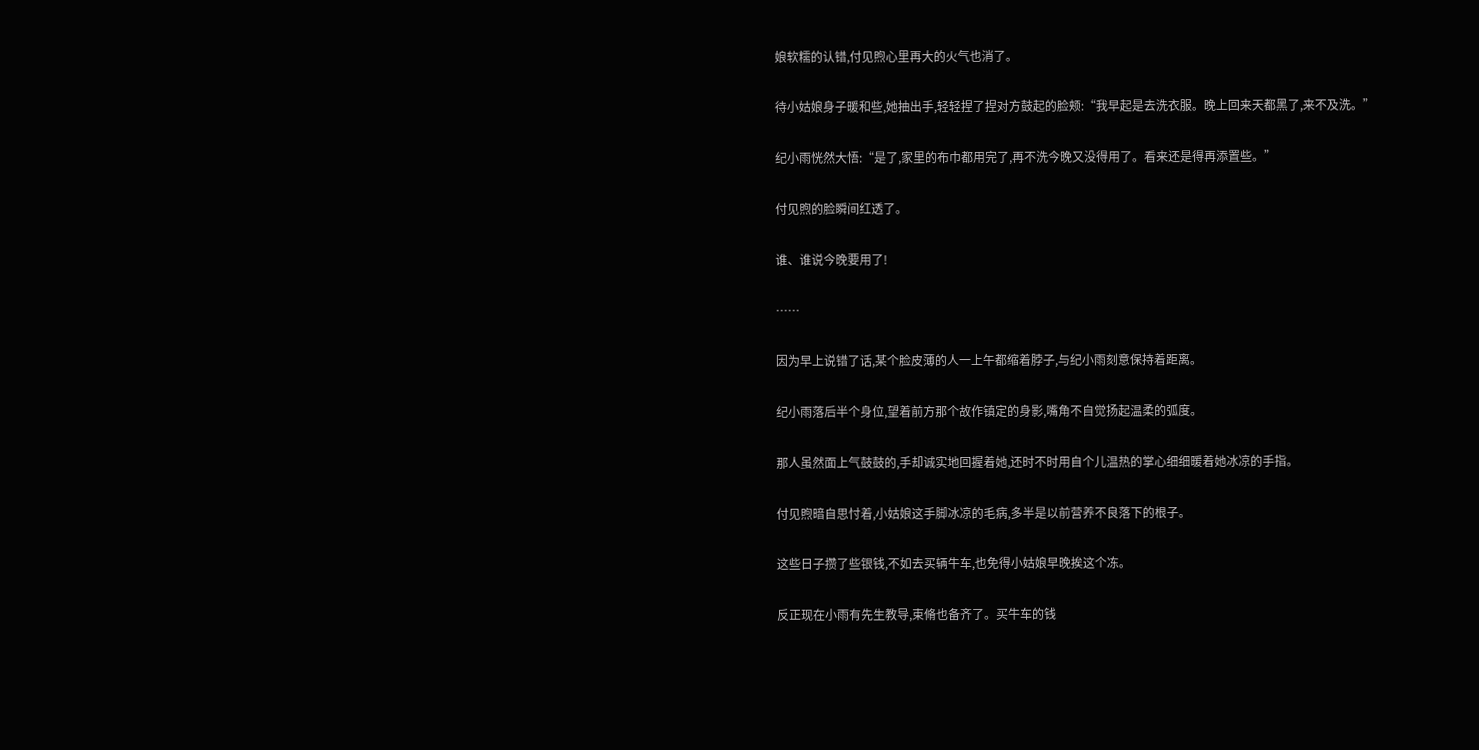娘软糯的认错,付见煦心里再大的火气也消了。

待小姑娘身子暖和些,她抽出手,轻轻捏了捏对方鼓起的脸颊:“我早起是去洗衣服。晚上回来天都黑了,来不及洗。”

纪小雨恍然大悟:“是了,家里的布巾都用完了,再不洗今晚又没得用了。看来还是得再添置些。”

付见煦的脸瞬间红透了。

谁、谁说今晚要用了!

……

因为早上说错了话,某个脸皮薄的人一上午都缩着脖子,与纪小雨刻意保持着距离。

纪小雨落后半个身位,望着前方那个故作镇定的身影,嘴角不自觉扬起温柔的弧度。

那人虽然面上气鼓鼓的,手却诚实地回握着她,还时不时用自个儿温热的掌心细细暖着她冰凉的手指。

付见煦暗自思忖着,小姑娘这手脚冰凉的毛病,多半是以前营养不良落下的根子。

这些日子攒了些银钱,不如去买辆牛车,也免得小姑娘早晚挨这个冻。

反正现在小雨有先生教导,束脩也备齐了。买牛车的钱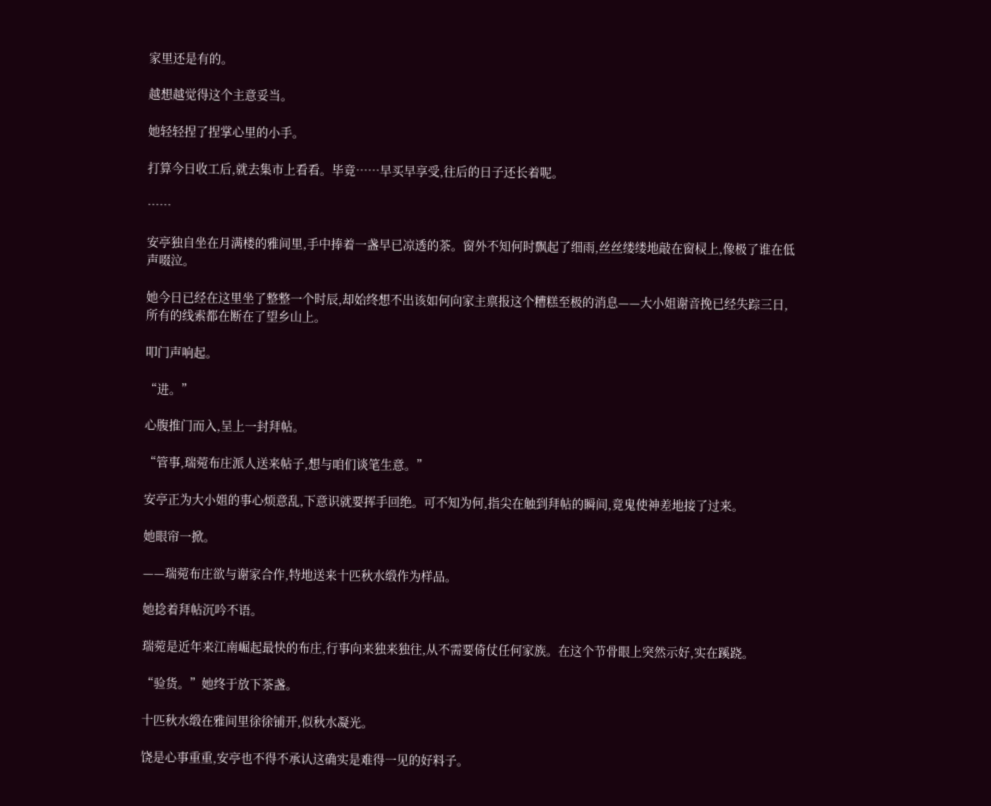家里还是有的。

越想越觉得这个主意妥当。

她轻轻捏了捏掌心里的小手。

打算今日收工后,就去集市上看看。毕竟……早买早享受,往后的日子还长着呢。

……

安亭独自坐在月满楼的雅间里,手中捧着一盏早已凉透的茶。窗外不知何时飘起了细雨,丝丝缕缕地敲在窗棂上,像极了谁在低声啜泣。

她今日已经在这里坐了整整一个时辰,却始终想不出该如何向家主禀报这个糟糕至极的消息——大小姐谢音挽已经失踪三日,所有的线索都在断在了望乡山上。

叩门声响起。

“进。”

心腹推门而入,呈上一封拜帖。

“管事,瑞菀布庄派人送来帖子,想与咱们谈笔生意。”

安亭正为大小姐的事心烦意乱,下意识就要挥手回绝。可不知为何,指尖在触到拜帖的瞬间,竟鬼使神差地接了过来。

她眼帘一掀。

——瑞菀布庄欲与谢家合作,特地送来十匹秋水缎作为样品。

她捻着拜帖沉吟不语。

瑞菀是近年来江南崛起最快的布庄,行事向来独来独往,从不需要倚仗任何家族。在这个节骨眼上突然示好,实在蹊跷。

“验货。”她终于放下茶盏。

十匹秋水缎在雅间里徐徐铺开,似秋水凝光。

饶是心事重重,安亭也不得不承认这确实是难得一见的好料子。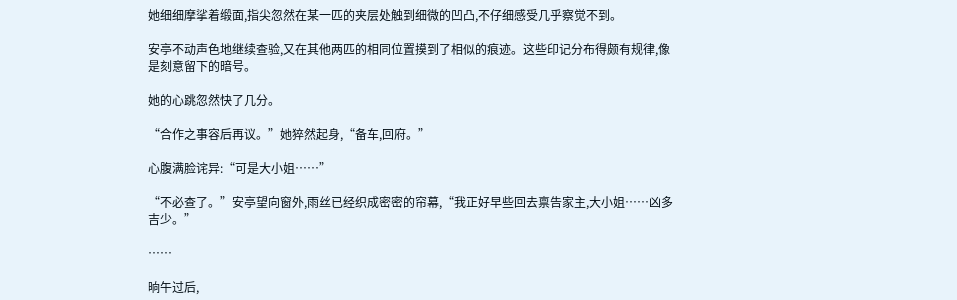她细细摩挲着缎面,指尖忽然在某一匹的夹层处触到细微的凹凸,不仔细感受几乎察觉不到。

安亭不动声色地继续查验,又在其他两匹的相同位置摸到了相似的痕迹。这些印记分布得颇有规律,像是刻意留下的暗号。

她的心跳忽然快了几分。

“合作之事容后再议。”她猝然起身,“备车,回府。”

心腹满脸诧异:“可是大小姐……”

“不必查了。”安亭望向窗外,雨丝已经织成密密的帘幕,“我正好早些回去禀告家主,大小姐……凶多吉少。”

……

晌午过后,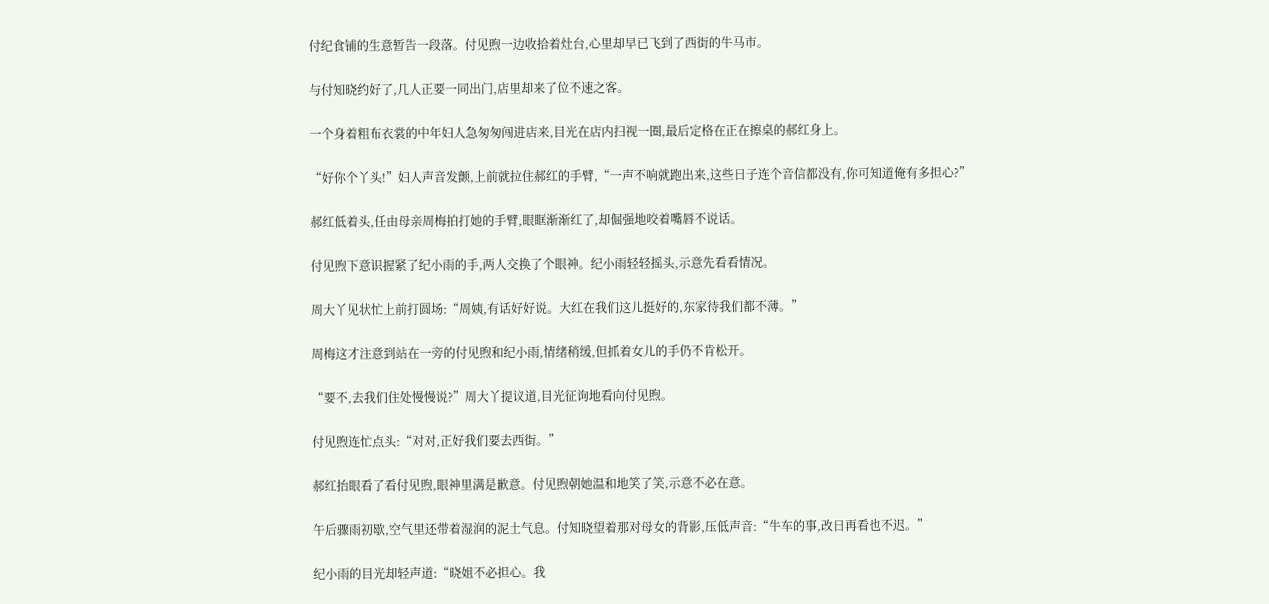付纪食铺的生意暂告一段落。付见煦一边收拾着灶台,心里却早已飞到了西街的牛马市。

与付知晓约好了,几人正要一同出门,店里却来了位不速之客。

一个身着粗布衣裳的中年妇人急匆匆闯进店来,目光在店内扫视一圈,最后定格在正在擦桌的郝红身上。

“好你个丫头!”妇人声音发颤,上前就拉住郝红的手臂,“一声不响就跑出来,这些日子连个音信都没有,你可知道俺有多担心?”

郝红低着头,任由母亲周梅拍打她的手臂,眼眶渐渐红了,却倔强地咬着嘴唇不说话。

付见煦下意识握紧了纪小雨的手,两人交换了个眼神。纪小雨轻轻摇头,示意先看看情况。

周大丫见状忙上前打圆场:“周姨,有话好好说。大红在我们这儿挺好的,东家待我们都不薄。”

周梅这才注意到站在一旁的付见煦和纪小雨,情绪稍缓,但抓着女儿的手仍不肯松开。

“要不,去我们住处慢慢说?”周大丫提议道,目光征询地看向付见煦。

付见煦连忙点头:“对对,正好我们要去西街。”

郝红抬眼看了看付见煦,眼神里满是歉意。付见煦朝她温和地笑了笑,示意不必在意。

午后骤雨初歇,空气里还带着湿润的泥土气息。付知晓望着那对母女的背影,压低声音:“牛车的事,改日再看也不迟。”

纪小雨的目光却轻声道:“晓姐不必担心。我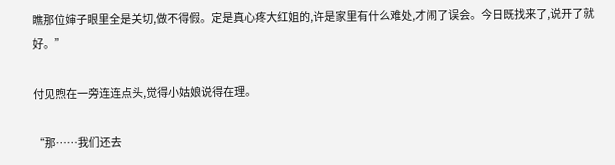瞧那位婶子眼里全是关切,做不得假。定是真心疼大红姐的,许是家里有什么难处,才闹了误会。今日既找来了,说开了就好。”

付见煦在一旁连连点头,觉得小姑娘说得在理。

“那……我们还去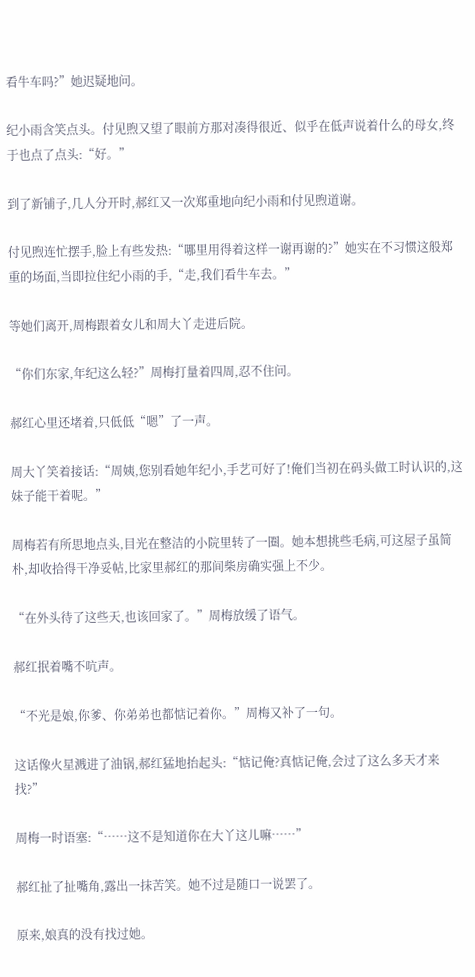看牛车吗?”她迟疑地问。

纪小雨含笑点头。付见煦又望了眼前方那对凑得很近、似乎在低声说着什么的母女,终于也点了点头:“好。”

到了新铺子,几人分开时,郝红又一次郑重地向纪小雨和付见煦道谢。

付见煦连忙摆手,脸上有些发热:“哪里用得着这样一谢再谢的?”她实在不习惯这般郑重的场面,当即拉住纪小雨的手,“走,我们看牛车去。”

等她们离开,周梅跟着女儿和周大丫走进后院。

“你们东家,年纪这么轻?”周梅打量着四周,忍不住问。

郝红心里还堵着,只低低“嗯”了一声。

周大丫笑着接话:“周姨,您别看她年纪小,手艺可好了!俺们当初在码头做工时认识的,这妹子能干着呢。”

周梅若有所思地点头,目光在整洁的小院里转了一圈。她本想挑些毛病,可这屋子虽简朴,却收拾得干净妥帖,比家里郝红的那间柴房确实强上不少。

“在外头待了这些天,也该回家了。”周梅放缓了语气。

郝红抿着嘴不吭声。

“不光是娘,你爹、你弟弟也都惦记着你。”周梅又补了一句。

这话像火星溅进了油锅,郝红猛地抬起头:“惦记俺?真惦记俺,会过了这么多天才来找?”

周梅一时语塞:“……这不是知道你在大丫这儿嘛……”

郝红扯了扯嘴角,露出一抹苦笑。她不过是随口一说罢了。

原来,娘真的没有找过她。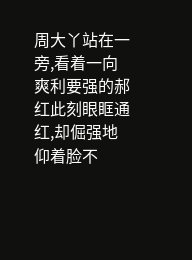周大丫站在一旁,看着一向爽利要强的郝红此刻眼眶通红,却倔强地仰着脸不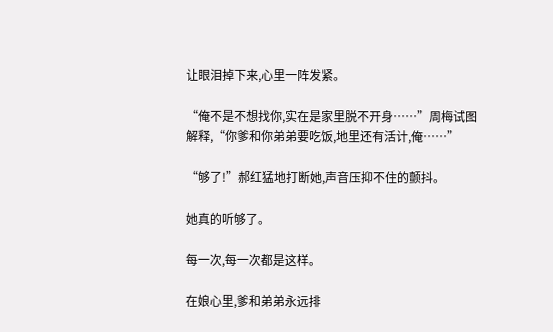让眼泪掉下来,心里一阵发紧。

“俺不是不想找你,实在是家里脱不开身……”周梅试图解释,“你爹和你弟弟要吃饭,地里还有活计,俺……”

“够了!”郝红猛地打断她,声音压抑不住的颤抖。

她真的听够了。

每一次,每一次都是这样。

在娘心里,爹和弟弟永远排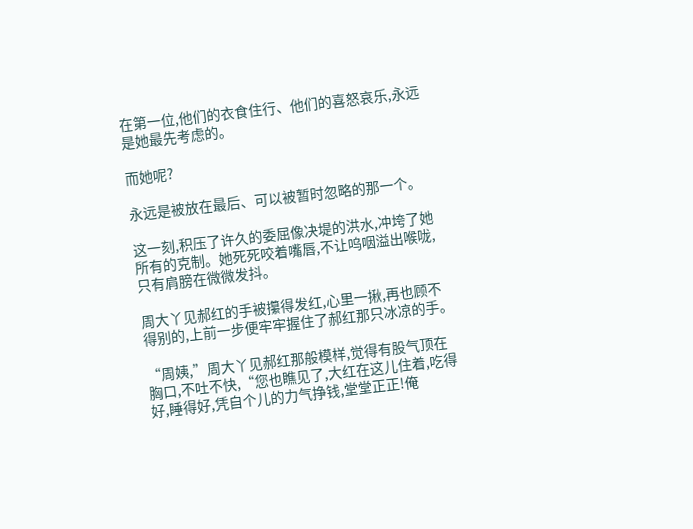在第一位,他们的衣食住行、他们的喜怒哀乐,永远是她最先考虑的。

而她呢?

永远是被放在最后、可以被暂时忽略的那一个。

这一刻,积压了许久的委屈像决堤的洪水,冲垮了她所有的克制。她死死咬着嘴唇,不让呜咽溢出喉咙,只有肩膀在微微发抖。

周大丫见郝红的手被攥得发红,心里一揪,再也顾不得别的,上前一步便牢牢握住了郝红那只冰凉的手。

“周姨,”周大丫见郝红那般模样,觉得有股气顶在胸口,不吐不快,“您也瞧见了,大红在这儿住着,吃得好,睡得好,凭自个儿的力气挣钱,堂堂正正!俺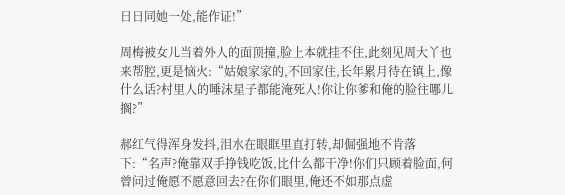日日同她一处,能作证!”

周梅被女儿当着外人的面顶撞,脸上本就挂不住,此刻见周大丫也来帮腔,更是恼火:“姑娘家家的,不回家住,长年累月待在镇上,像什么话?村里人的唾沫星子都能淹死人!你让你爹和俺的脸往哪儿搁?”

郝红气得浑身发抖,泪水在眼眶里直打转,却倔强地不肯落下:“名声?俺靠双手挣钱吃饭,比什么都干净!你们只顾着脸面,何曾问过俺愿不愿意回去?在你们眼里,俺还不如那点虚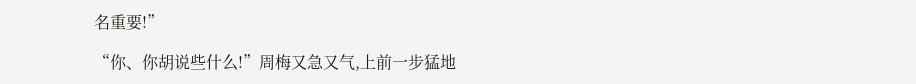名重要!”

“你、你胡说些什么!”周梅又急又气,上前一步猛地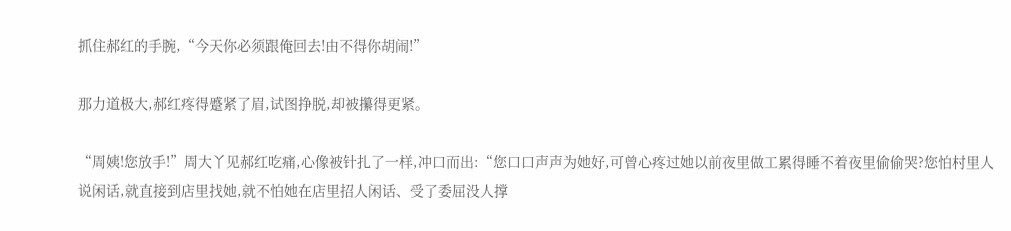抓住郝红的手腕,“今天你必须跟俺回去!由不得你胡闹!”

那力道极大,郝红疼得蹙紧了眉,试图挣脱,却被攥得更紧。

“周姨!您放手!”周大丫见郝红吃痛,心像被针扎了一样,冲口而出:“您口口声声为她好,可曾心疼过她以前夜里做工累得睡不着夜里偷偷哭?您怕村里人说闲话,就直接到店里找她,就不怕她在店里招人闲话、受了委屈没人撑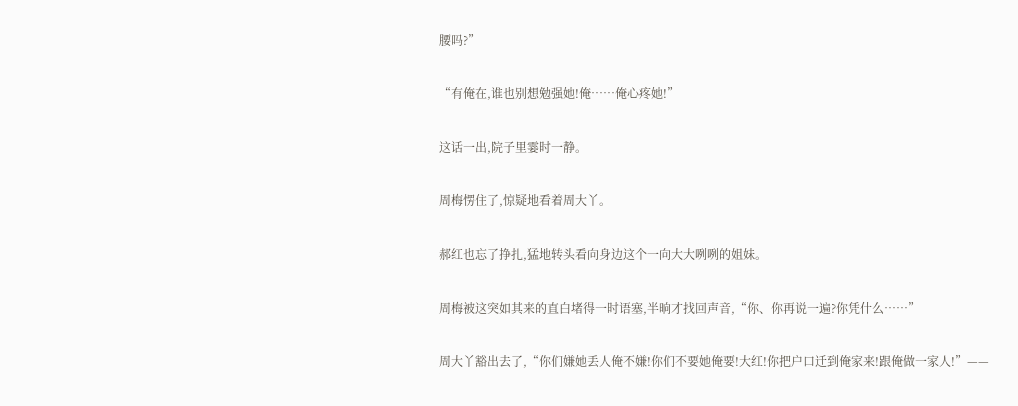腰吗?”

“有俺在,谁也别想勉强她!俺……俺心疼她!”

这话一出,院子里霎时一静。

周梅愣住了,惊疑地看着周大丫。

郝红也忘了挣扎,猛地转头看向身边这个一向大大咧咧的姐妹。

周梅被这突如其来的直白堵得一时语塞,半晌才找回声音,“你、你再说一遍?你凭什么……”

周大丫豁出去了,“你们嫌她丢人俺不嫌!你们不要她俺要!大红!你把户口迁到俺家来!跟俺做一家人!”——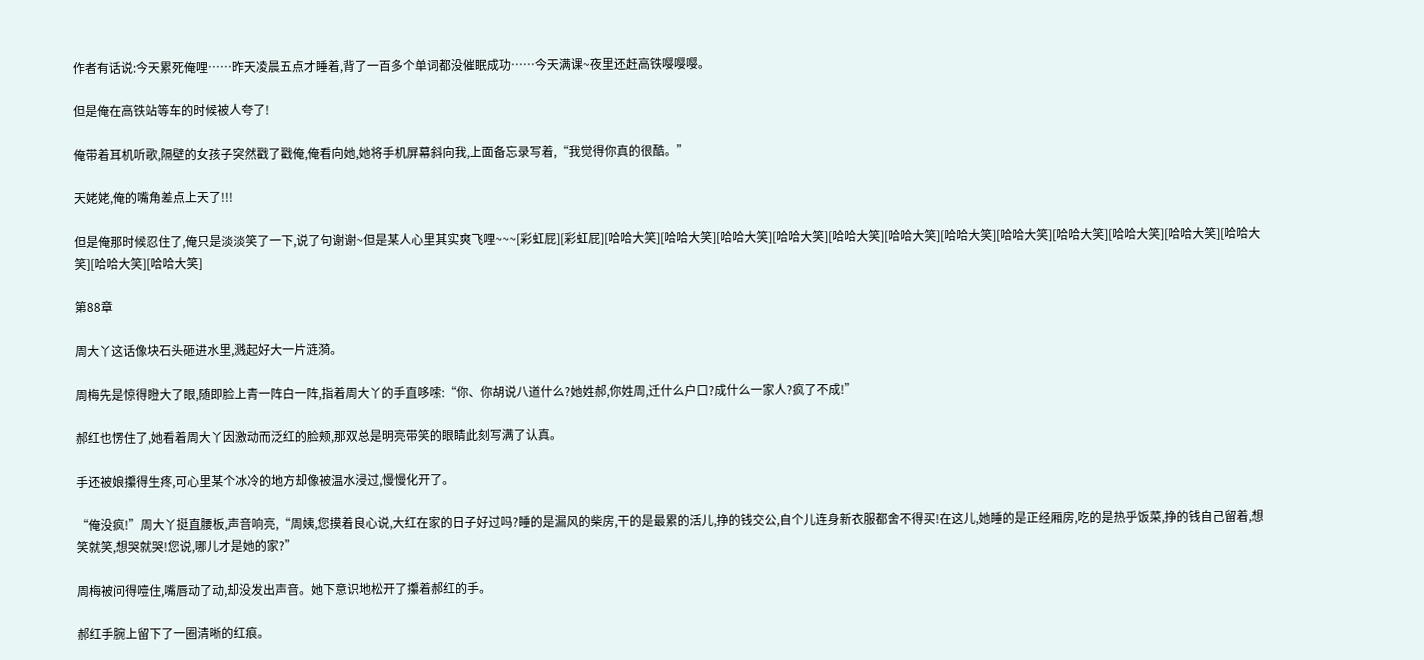作者有话说:今天累死俺哩……昨天凌晨五点才睡着,背了一百多个单词都没催眠成功……今天满课~夜里还赶高铁嘤嘤嘤。

但是俺在高铁站等车的时候被人夸了!

俺带着耳机听歌,隔壁的女孩子突然戳了戳俺,俺看向她,她将手机屏幕斜向我,上面备忘录写着,“我觉得你真的很酷。”

天姥姥,俺的嘴角差点上天了!!!

但是俺那时候忍住了,俺只是淡淡笑了一下,说了句谢谢~但是某人心里其实爽飞哩~~~[彩虹屁][彩虹屁][哈哈大笑][哈哈大笑][哈哈大笑][哈哈大笑][哈哈大笑][哈哈大笑][哈哈大笑][哈哈大笑][哈哈大笑][哈哈大笑][哈哈大笑][哈哈大笑][哈哈大笑][哈哈大笑]

第88章

周大丫这话像块石头砸进水里,溅起好大一片涟漪。

周梅先是惊得瞪大了眼,随即脸上青一阵白一阵,指着周大丫的手直哆嗦:“你、你胡说八道什么?她姓郝,你姓周,迁什么户口?成什么一家人?疯了不成!”

郝红也愣住了,她看着周大丫因激动而泛红的脸颊,那双总是明亮带笑的眼睛此刻写满了认真。

手还被娘攥得生疼,可心里某个冰冷的地方却像被温水浸过,慢慢化开了。

“俺没疯!”周大丫挺直腰板,声音响亮,“周姨,您摸着良心说,大红在家的日子好过吗?睡的是漏风的柴房,干的是最累的活儿,挣的钱交公,自个儿连身新衣服都舍不得买!在这儿,她睡的是正经厢房,吃的是热乎饭菜,挣的钱自己留着,想笑就笑,想哭就哭!您说,哪儿才是她的家?”

周梅被问得噎住,嘴唇动了动,却没发出声音。她下意识地松开了攥着郝红的手。

郝红手腕上留下了一圈清晰的红痕。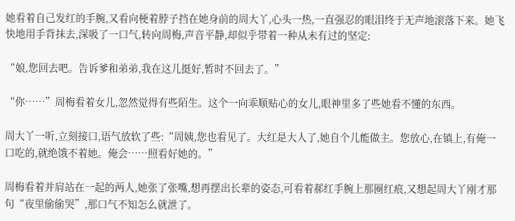她看着自己发红的手腕,又看向梗着脖子挡在她身前的周大丫,心头一热,一直强忍的眼泪终于无声地滚落下来。她飞快地用手背抹去,深吸了一口气,转向周梅,声音平静,却似乎带着一种从未有过的坚定:

“娘,您回去吧。告诉爹和弟弟,我在这儿挺好,暂时不回去了。”

“你……”周梅看着女儿,忽然觉得有些陌生。这个一向乖顺贴心的女儿,眼神里多了些她看不懂的东西。

周大丫一听,立刻接口,语气放软了些:“周姨,您也看见了。大红是大人了,她自个儿能做主。您放心,在镇上,有俺一口吃的,就绝饿不着她。俺会……照看好她的。”

周梅看着并肩站在一起的两人,她张了张嘴,想再摆出长辈的姿态,可看着郝红手腕上那圈红痕,又想起周大丫刚才那句“夜里偷偷哭”,那口气不知怎么就泄了。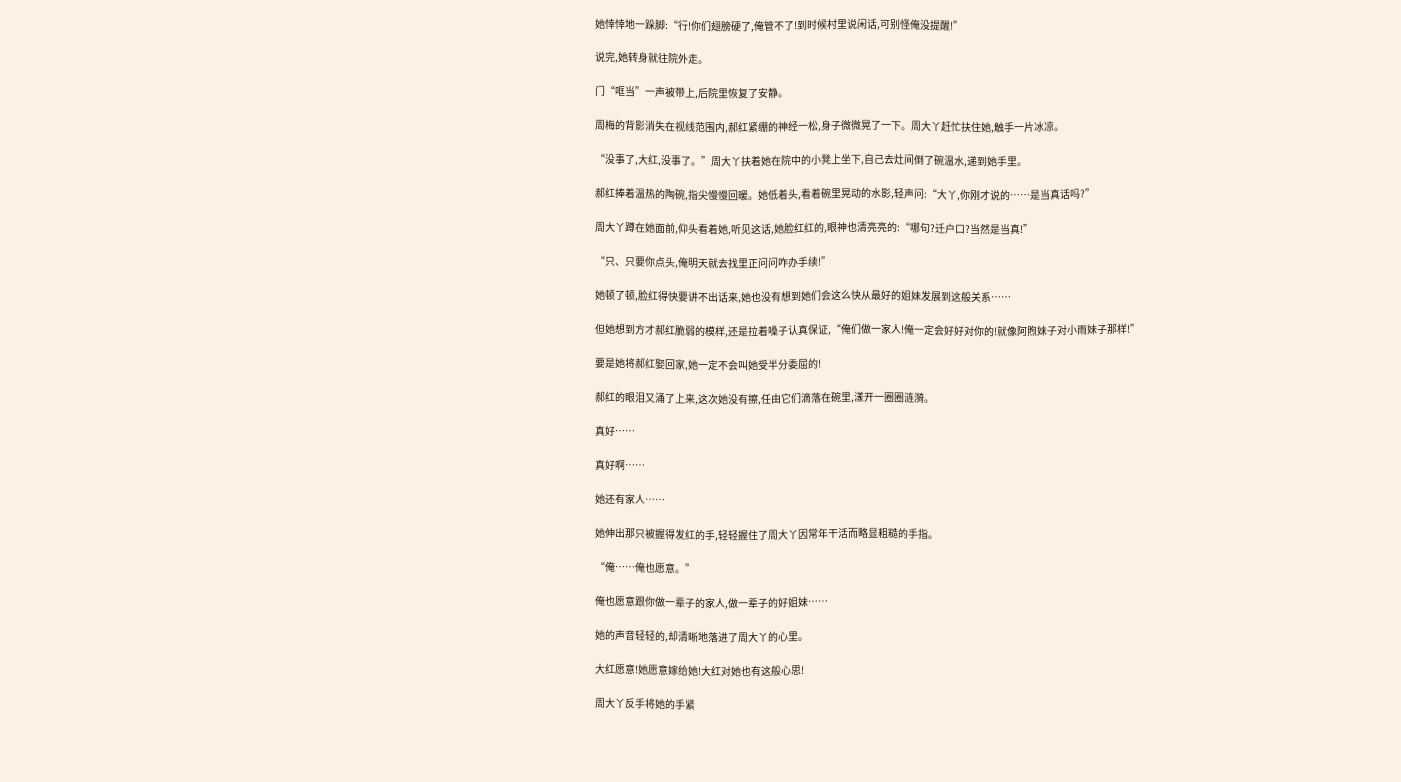她悻悻地一跺脚:“行!你们翅膀硬了,俺管不了!到时候村里说闲话,可别怪俺没提醒!”

说完,她转身就往院外走。

门“哐当”一声被带上,后院里恢复了安静。

周梅的背影消失在视线范围内,郝红紧绷的神经一松,身子微微晃了一下。周大丫赶忙扶住她,触手一片冰凉。

“没事了,大红,没事了。”周大丫扶着她在院中的小凳上坐下,自己去灶间倒了碗温水,递到她手里。

郝红捧着温热的陶碗,指尖慢慢回暖。她低着头,看着碗里晃动的水影,轻声问:“大丫,你刚才说的……是当真话吗?”

周大丫蹲在她面前,仰头看着她,听见这话,她脸红红的,眼神也清亮亮的:“哪句?迁户口?当然是当真!”

“只、只要你点头,俺明天就去找里正问问咋办手续!”

她顿了顿,脸红得快要讲不出话来,她也没有想到她们会这么快从最好的姐妹发展到这般关系……

但她想到方才郝红脆弱的模样,还是拉着嗓子认真保证,“俺们做一家人!俺一定会好好对你的!就像阿煦妹子对小雨妹子那样!”

要是她将郝红娶回家,她一定不会叫她受半分委屈的!

郝红的眼泪又涌了上来,这次她没有擦,任由它们滴落在碗里,漾开一圈圈涟漪。

真好……

真好啊……

她还有家人……

她伸出那只被握得发红的手,轻轻握住了周大丫因常年干活而略显粗糙的手指。

“俺……俺也愿意。”

俺也愿意跟你做一辈子的家人,做一辈子的好姐妹……

她的声音轻轻的,却清晰地落进了周大丫的心里。

大红愿意!她愿意嫁给她!大红对她也有这般心思!

周大丫反手将她的手紧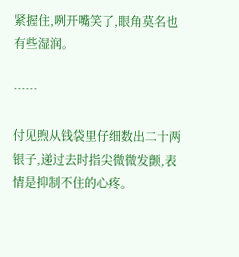紧握住,咧开嘴笑了,眼角莫名也有些湿润。

……

付见煦从钱袋里仔细数出二十两银子,递过去时指尖微微发颤,表情是抑制不住的心疼。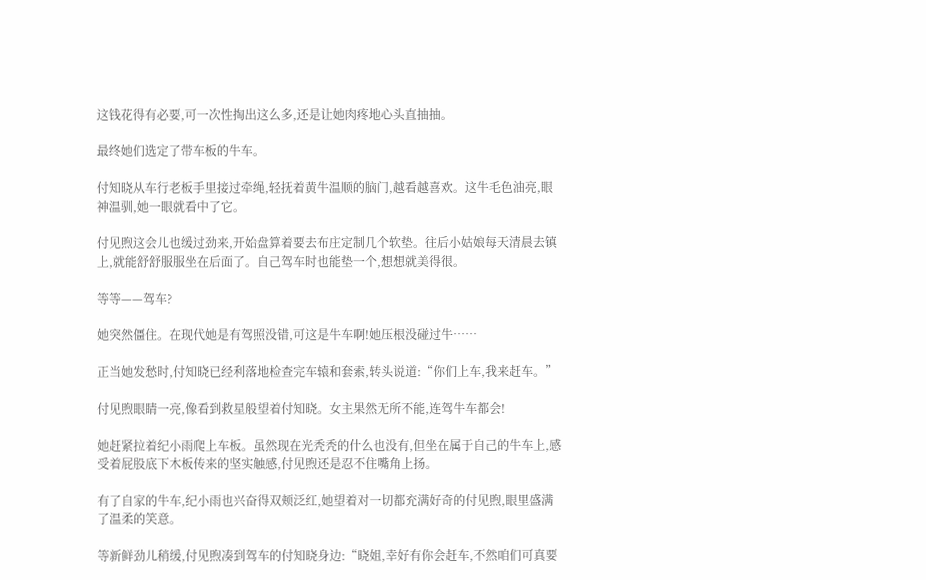这钱花得有必要,可一次性掏出这么多,还是让她肉疼地心头直抽抽。

最终她们选定了带车板的牛车。

付知晓从车行老板手里接过牵绳,轻抚着黄牛温顺的脑门,越看越喜欢。这牛毛色油亮,眼神温驯,她一眼就看中了它。

付见煦这会儿也缓过劲来,开始盘算着要去布庄定制几个软垫。往后小姑娘每天清晨去镇上,就能舒舒服服坐在后面了。自己驾车时也能垫一个,想想就美得很。

等等——驾车?

她突然僵住。在现代她是有驾照没错,可这是牛车啊!她压根没碰过牛……

正当她发愁时,付知晓已经利落地检查完车辕和套索,转头说道:“你们上车,我来赶车。”

付见煦眼睛一亮,像看到救星般望着付知晓。女主果然无所不能,连驾牛车都会!

她赶紧拉着纪小雨爬上车板。虽然现在光秃秃的什么也没有,但坐在属于自己的牛车上,感受着屁股底下木板传来的坚实触感,付见煦还是忍不住嘴角上扬。

有了自家的牛车,纪小雨也兴奋得双颊泛红,她望着对一切都充满好奇的付见煦,眼里盛满了温柔的笑意。

等新鲜劲儿稍缓,付见煦凑到驾车的付知晓身边:“晓姐,幸好有你会赶车,不然咱们可真要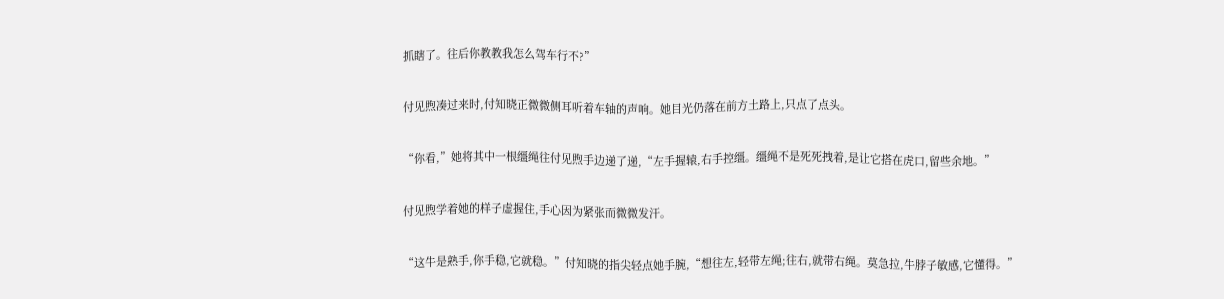抓瞎了。往后你教教我怎么驾车行不?”

付见煦凑过来时,付知晓正微微侧耳听着车轴的声响。她目光仍落在前方土路上,只点了点头。

“你看,”她将其中一根缰绳往付见煦手边递了递,“左手握辕,右手控缰。缰绳不是死死拽着,是让它搭在虎口,留些余地。”

付见煦学着她的样子虚握住,手心因为紧张而微微发汗。

“这牛是熟手,你手稳,它就稳。”付知晓的指尖轻点她手腕,“想往左,轻带左绳;往右,就带右绳。莫急拉,牛脖子敏感,它懂得。”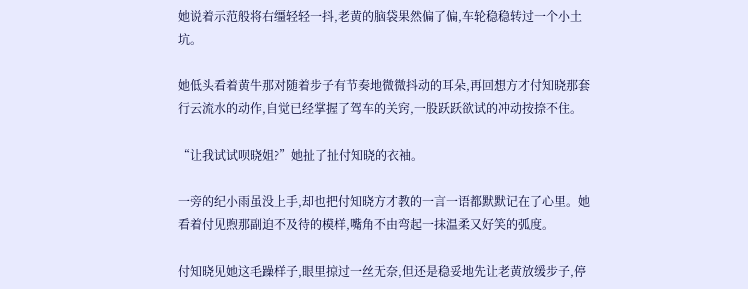她说着示范般将右缰轻轻一抖,老黄的脑袋果然偏了偏,车轮稳稳转过一个小土坑。

她低头看着黄牛那对随着步子有节奏地微微抖动的耳朵,再回想方才付知晓那套行云流水的动作,自觉已经掌握了驾车的关窍,一股跃跃欲试的冲动按捺不住。

“让我试试呗晓姐?”她扯了扯付知晓的衣袖。

一旁的纪小雨虽没上手,却也把付知晓方才教的一言一语都默默记在了心里。她看着付见煦那副迫不及待的模样,嘴角不由弯起一抹温柔又好笑的弧度。

付知晓见她这毛躁样子,眼里掠过一丝无奈,但还是稳妥地先让老黄放缓步子,停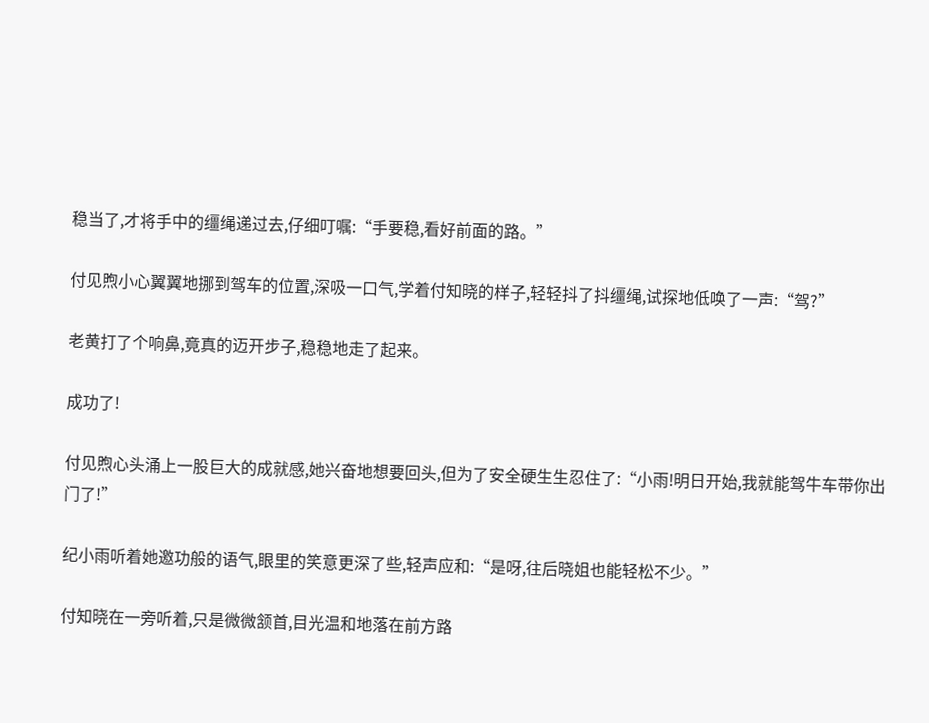稳当了,才将手中的缰绳递过去,仔细叮嘱:“手要稳,看好前面的路。”

付见煦小心翼翼地挪到驾车的位置,深吸一口气,学着付知晓的样子,轻轻抖了抖缰绳,试探地低唤了一声:“驾?”

老黄打了个响鼻,竟真的迈开步子,稳稳地走了起来。

成功了!

付见煦心头涌上一股巨大的成就感,她兴奋地想要回头,但为了安全硬生生忍住了:“小雨!明日开始,我就能驾牛车带你出门了!”

纪小雨听着她邀功般的语气,眼里的笑意更深了些,轻声应和:“是呀,往后晓姐也能轻松不少。”

付知晓在一旁听着,只是微微颔首,目光温和地落在前方路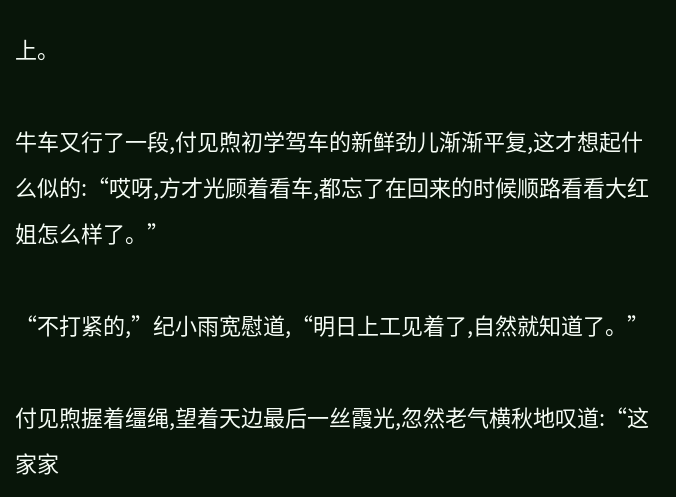上。

牛车又行了一段,付见煦初学驾车的新鲜劲儿渐渐平复,这才想起什么似的:“哎呀,方才光顾着看车,都忘了在回来的时候顺路看看大红姐怎么样了。”

“不打紧的,”纪小雨宽慰道,“明日上工见着了,自然就知道了。”

付见煦握着缰绳,望着天边最后一丝霞光,忽然老气横秋地叹道:“这家家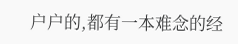户户的,都有一本难念的经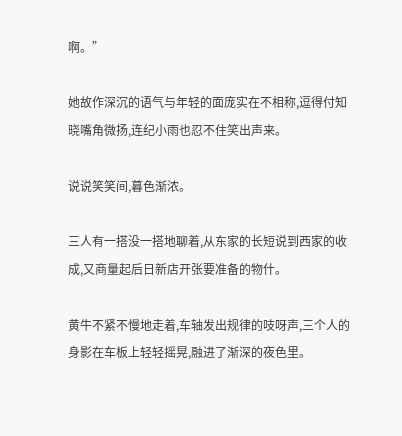啊。”

她故作深沉的语气与年轻的面庞实在不相称,逗得付知晓嘴角微扬,连纪小雨也忍不住笑出声来。

说说笑笑间,暮色渐浓。

三人有一搭没一搭地聊着,从东家的长短说到西家的收成,又商量起后日新店开张要准备的物什。

黄牛不紧不慢地走着,车轴发出规律的吱呀声,三个人的身影在车板上轻轻摇晃,融进了渐深的夜色里。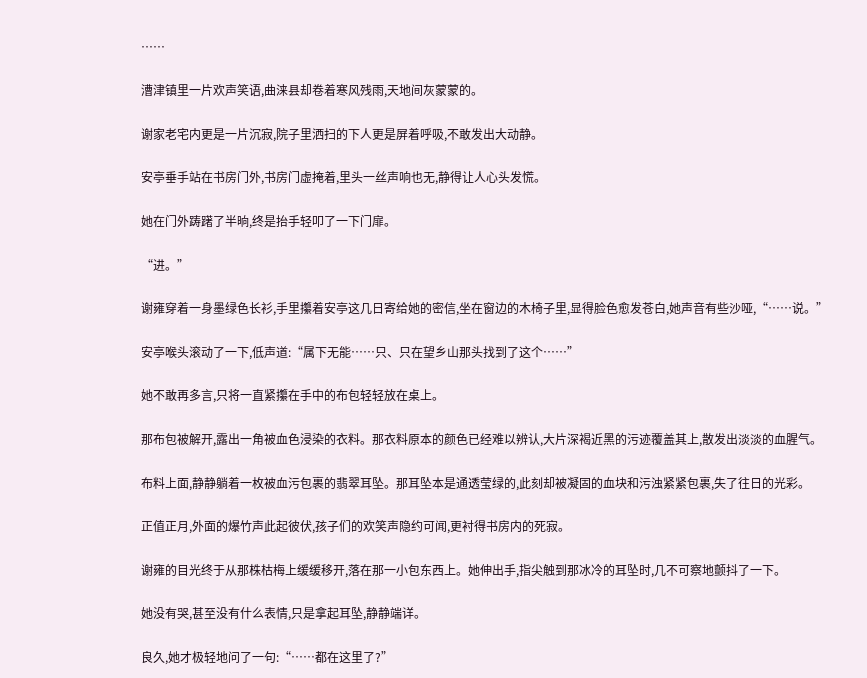……

漕津镇里一片欢声笑语,曲涞县却卷着寒风残雨,天地间灰蒙蒙的。

谢家老宅内更是一片沉寂,院子里洒扫的下人更是屏着呼吸,不敢发出大动静。

安亭垂手站在书房门外,书房门虚掩着,里头一丝声响也无,静得让人心头发慌。

她在门外踌躇了半晌,终是抬手轻叩了一下门扉。

“进。”

谢雍穿着一身墨绿色长衫,手里攥着安亭这几日寄给她的密信,坐在窗边的木椅子里,显得脸色愈发苍白,她声音有些沙哑,“……说。”

安亭喉头滚动了一下,低声道:“属下无能……只、只在望乡山那头找到了这个……”

她不敢再多言,只将一直紧攥在手中的布包轻轻放在桌上。

那布包被解开,露出一角被血色浸染的衣料。那衣料原本的颜色已经难以辨认,大片深褐近黑的污迹覆盖其上,散发出淡淡的血腥气。

布料上面,静静躺着一枚被血污包裹的翡翠耳坠。那耳坠本是通透莹绿的,此刻却被凝固的血块和污浊紧紧包裹,失了往日的光彩。

正值正月,外面的爆竹声此起彼伏,孩子们的欢笑声隐约可闻,更衬得书房内的死寂。

谢雍的目光终于从那株枯梅上缓缓移开,落在那一小包东西上。她伸出手,指尖触到那冰冷的耳坠时,几不可察地颤抖了一下。

她没有哭,甚至没有什么表情,只是拿起耳坠,静静端详。

良久,她才极轻地问了一句:“……都在这里了?”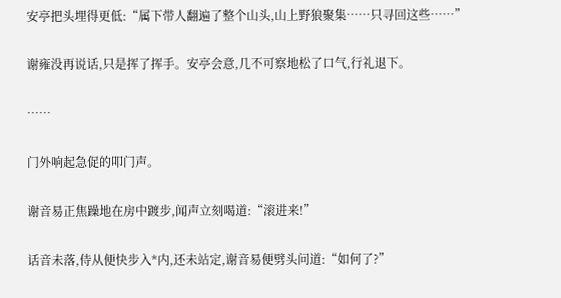安亭把头埋得更低:“属下带人翻遍了整个山头,山上野狼聚集……只寻回这些……”

谢雍没再说话,只是挥了挥手。安亭会意,几不可察地松了口气,行礼退下。

……

门外响起急促的叩门声。

谢音易正焦躁地在房中踱步,闻声立刻喝道:“滚进来!”

话音未落,侍从便快步入*内,还未站定,谢音易便劈头问道:“如何了?”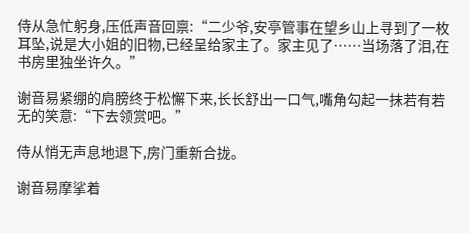侍从急忙躬身,压低声音回禀:“二少爷,安亭管事在望乡山上寻到了一枚耳坠,说是大小姐的旧物,已经呈给家主了。家主见了……当场落了泪,在书房里独坐许久。”

谢音易紧绷的肩膀终于松懈下来,长长舒出一口气,嘴角勾起一抹若有若无的笑意:“下去领赏吧。”

侍从悄无声息地退下,房门重新合拢。

谢音易摩挲着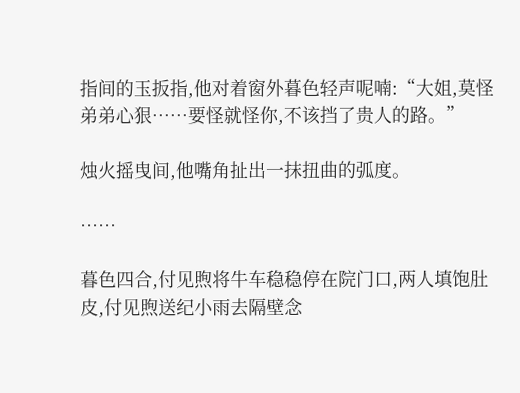指间的玉扳指,他对着窗外暮色轻声呢喃:“大姐,莫怪弟弟心狠……要怪就怪你,不该挡了贵人的路。”

烛火摇曳间,他嘴角扯出一抹扭曲的弧度。

……

暮色四合,付见煦将牛车稳稳停在院门口,两人填饱肚皮,付见煦送纪小雨去隔壁念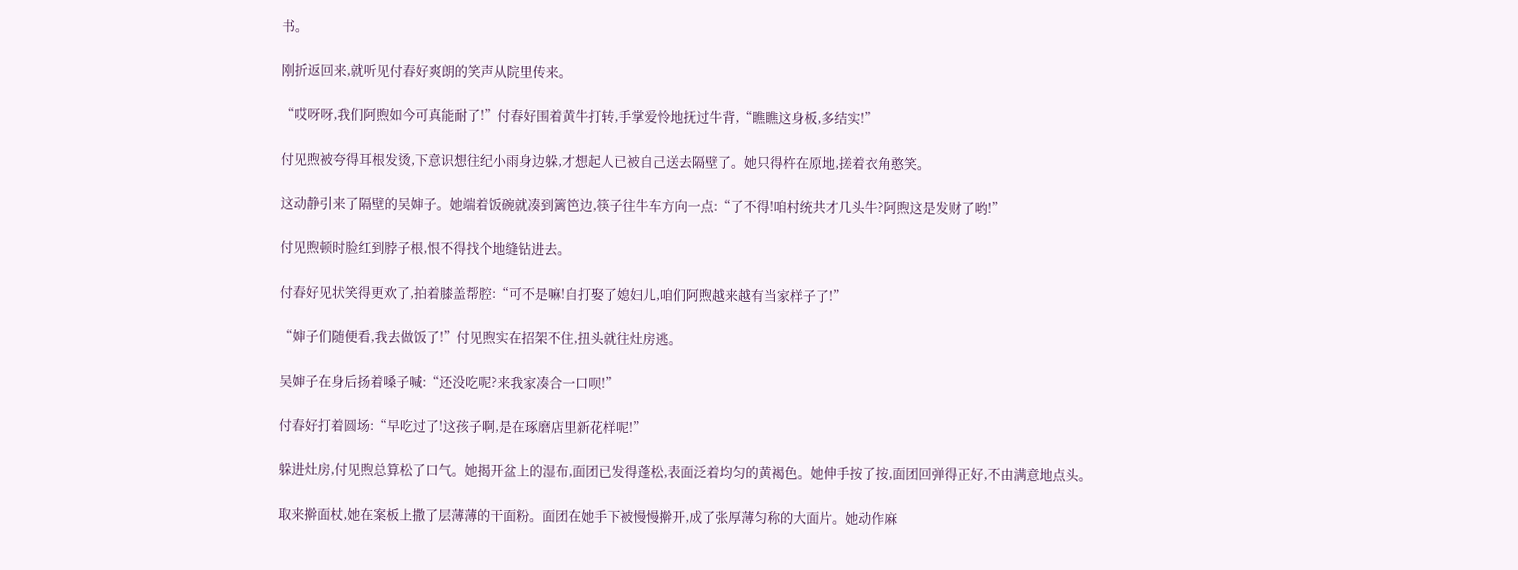书。

刚折返回来,就听见付春好爽朗的笑声从院里传来。

“哎呀呀,我们阿煦如今可真能耐了!”付春好围着黄牛打转,手掌爱怜地抚过牛背,“瞧瞧这身板,多结实!”

付见煦被夸得耳根发烫,下意识想往纪小雨身边躲,才想起人已被自己送去隔壁了。她只得杵在原地,搓着衣角憨笑。

这动静引来了隔壁的吴婶子。她端着饭碗就凑到篱笆边,筷子往牛车方向一点:“了不得!咱村统共才几头牛?阿煦这是发财了哟!”

付见煦顿时脸红到脖子根,恨不得找个地缝钻进去。

付春好见状笑得更欢了,拍着膝盖帮腔:“可不是嘛!自打娶了媳妇儿,咱们阿煦越来越有当家样子了!”

“婶子们随便看,我去做饭了!”付见煦实在招架不住,扭头就往灶房逃。

吴婶子在身后扬着嗓子喊:“还没吃呢?来我家凑合一口呗!”

付春好打着圆场:“早吃过了!这孩子啊,是在琢磨店里新花样呢!”

躲进灶房,付见煦总算松了口气。她揭开盆上的湿布,面团已发得蓬松,表面泛着均匀的黄褐色。她伸手按了按,面团回弹得正好,不由满意地点头。

取来擀面杖,她在案板上撒了层薄薄的干面粉。面团在她手下被慢慢擀开,成了张厚薄匀称的大面片。她动作麻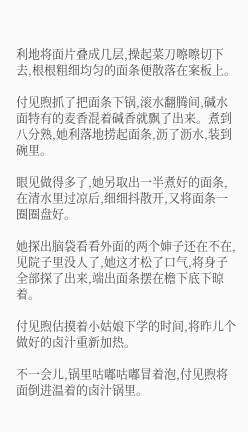利地将面片叠成几层,操起菜刀嚓嚓切下去,根根粗细均匀的面条便散落在案板上。

付见煦抓了把面条下锅,滚水翻腾间,碱水面特有的麦香混着碱香就飘了出来。煮到八分熟,她利落地捞起面条,沥了沥水,装到碗里。

眼见做得多了,她另取出一半煮好的面条,在清水里过凉后,细细抖散开,又将面条一圈圈盘好。

她探出脑袋看看外面的两个婶子还在不在,见院子里没人了,她这才松了口气,将身子全部探了出来,端出面条摆在檐下底下晾着。

付见煦估摸着小姑娘下学的时间,将昨儿个做好的卤汁重新加热。

不一会儿,锅里咕嘟咕嘟冒着泡,付见煦将面倒进温着的卤汁锅里。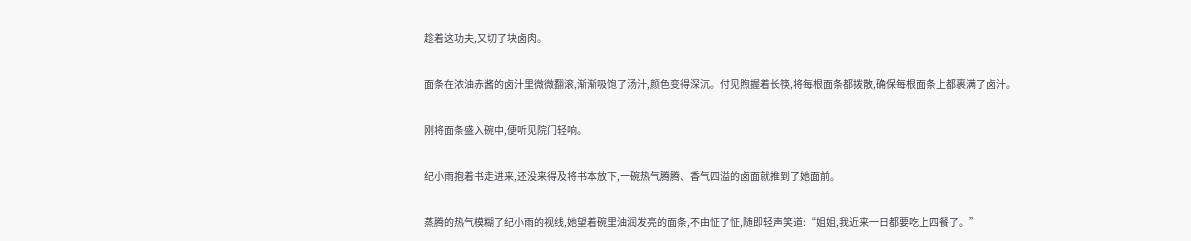趁着这功夫,又切了块卤肉。

面条在浓油赤酱的卤汁里微微翻滚,渐渐吸饱了汤汁,颜色变得深沉。付见煦握着长筷,将每根面条都拨散,确保每根面条上都裹满了卤汁。

刚将面条盛入碗中,便听见院门轻响。

纪小雨抱着书走进来,还没来得及将书本放下,一碗热气腾腾、香气四溢的卤面就推到了她面前。

蒸腾的热气模糊了纪小雨的视线,她望着碗里油润发亮的面条,不由怔了怔,随即轻声笑道:“姐姐,我近来一日都要吃上四餐了。”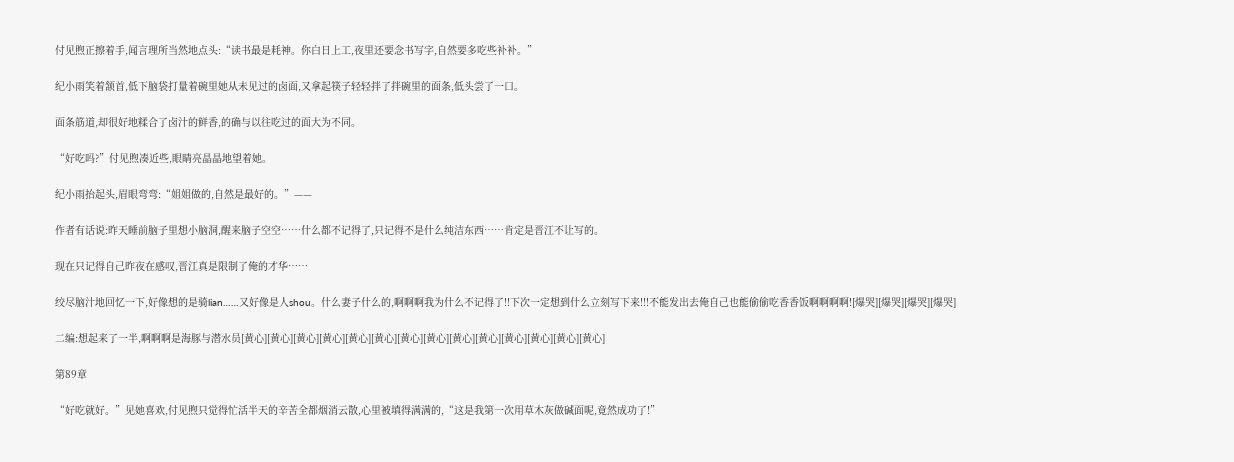付见煦正擦着手,闻言理所当然地点头:“读书最是耗神。你白日上工,夜里还要念书写字,自然要多吃些补补。”

纪小雨笑着颔首,低下脑袋打量着碗里她从未见过的卤面,又拿起筷子轻轻拌了拌碗里的面条,低头尝了一口。

面条筋道,却很好地糅合了卤汁的鲜香,的确与以往吃过的面大为不同。

“好吃吗?”付见煦凑近些,眼睛亮晶晶地望着她。

纪小雨抬起头,眉眼弯弯:“姐姐做的,自然是最好的。”——

作者有话说:昨天睡前脑子里想小脑洞,醒来脑子空空……什么都不记得了,只记得不是什么纯洁东西……肯定是晋江不让写的。

现在只记得自己昨夜在感叹,晋江真是限制了俺的才华……

绞尽脑汁地回忆一下,好像想的是骑lian……又好像是人shou。什么妻子什么的,啊啊啊我为什么不记得了!!下次一定想到什么立刻写下来!!!不能发出去俺自己也能偷偷吃香香饭啊啊啊啊![爆哭][爆哭][爆哭][爆哭]

二编:想起来了一半,啊啊啊是海豚与潜水员[黄心][黄心][黄心][黄心][黄心][黄心][黄心][黄心][黄心][黄心][黄心][黄心][黄心][黄心]

第89章

“好吃就好。”见她喜欢,付见煦只觉得忙活半天的辛苦全都烟消云散,心里被填得满满的,“这是我第一次用草木灰做碱面呢,竟然成功了!”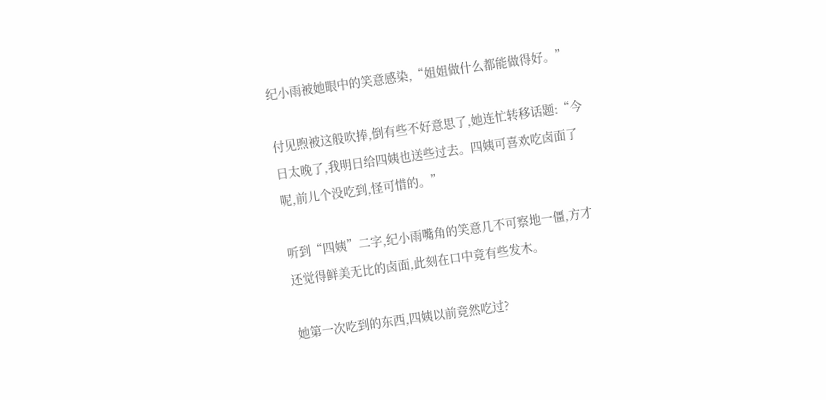纪小雨被她眼中的笑意感染,“姐姐做什么都能做得好。”

付见煦被这般吹捧,倒有些不好意思了,她连忙转移话题:“今日太晚了,我明日给四姨也送些过去。四姨可喜欢吃卤面了呢,前儿个没吃到,怪可惜的。”

听到“四姨”二字,纪小雨嘴角的笑意几不可察地一僵,方才还觉得鲜美无比的卤面,此刻在口中竟有些发木。

她第一次吃到的东西,四姨以前竟然吃过?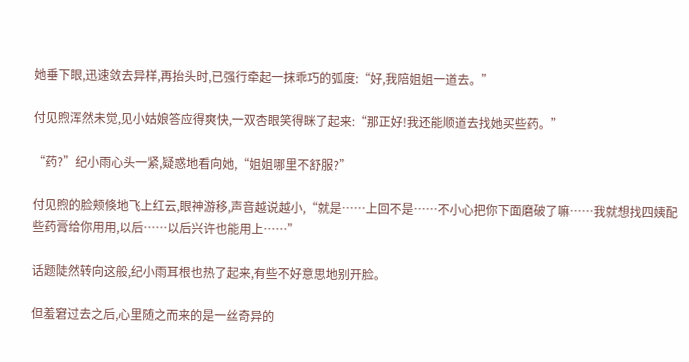她垂下眼,迅速敛去异样,再抬头时,已强行牵起一抹乖巧的弧度:“好,我陪姐姐一道去。”

付见煦浑然未觉,见小姑娘答应得爽快,一双杏眼笑得眯了起来:“那正好!我还能顺道去找她买些药。”

“药?”纪小雨心头一紧,疑惑地看向她,“姐姐哪里不舒服?”

付见煦的脸颊倏地飞上红云,眼神游移,声音越说越小,“就是……上回不是……不小心把你下面磨破了嘛……我就想找四姨配些药膏给你用用,以后……以后兴许也能用上……”

话题陡然转向这般,纪小雨耳根也热了起来,有些不好意思地别开脸。

但羞窘过去之后,心里随之而来的是一丝奇异的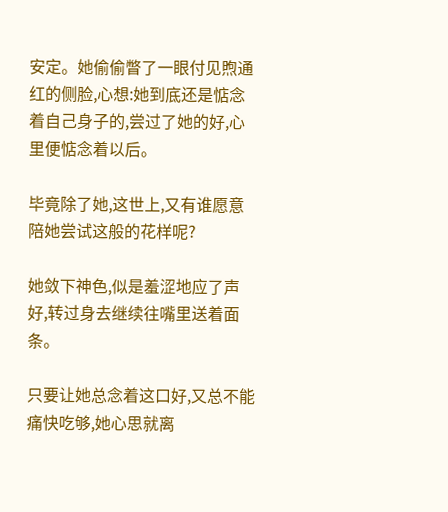安定。她偷偷瞥了一眼付见煦通红的侧脸,心想:她到底还是惦念着自己身子的,尝过了她的好,心里便惦念着以后。

毕竟除了她,这世上,又有谁愿意陪她尝试这般的花样呢?

她敛下神色,似是羞涩地应了声好,转过身去继续往嘴里送着面条。

只要让她总念着这口好,又总不能痛快吃够,她心思就离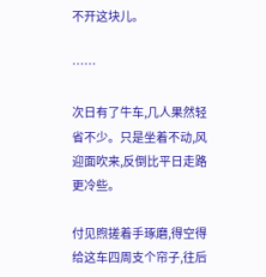不开这块儿。

……

次日有了牛车,几人果然轻省不少。只是坐着不动,风迎面吹来,反倒比平日走路更冷些。

付见煦搓着手琢磨,得空得给这车四周支个帘子,往后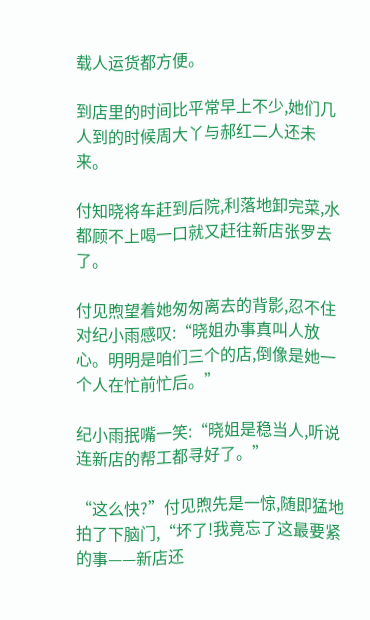载人运货都方便。

到店里的时间比平常早上不少,她们几人到的时候周大丫与郝红二人还未来。

付知晓将车赶到后院,利落地卸完菜,水都顾不上喝一口就又赶往新店张罗去了。

付见煦望着她匆匆离去的背影,忍不住对纪小雨感叹:“晓姐办事真叫人放心。明明是咱们三个的店,倒像是她一个人在忙前忙后。”

纪小雨抿嘴一笑:“晓姐是稳当人,听说连新店的帮工都寻好了。”

“这么快?”付见煦先是一惊,随即猛地拍了下脑门,“坏了!我竟忘了这最要紧的事——新店还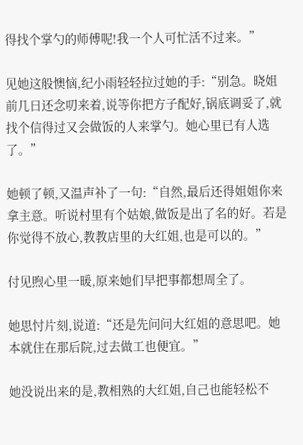得找个掌勺的师傅呢!我一个人可忙活不过来。”

见她这般懊恼,纪小雨轻轻拉过她的手:“别急。晓姐前几日还念叨来着,说等你把方子配好,锅底调妥了,就找个信得过又会做饭的人来掌勺。她心里已有人选了。”

她顿了顿,又温声补了一句:“自然,最后还得姐姐你来拿主意。听说村里有个姑娘,做饭是出了名的好。若是你觉得不放心,教教店里的大红姐,也是可以的。”

付见煦心里一暖,原来她们早把事都想周全了。

她思忖片刻,说道:“还是先问问大红姐的意思吧。她本就住在那后院,过去做工也便宜。”

她没说出来的是,教相熟的大红姐,自己也能轻松不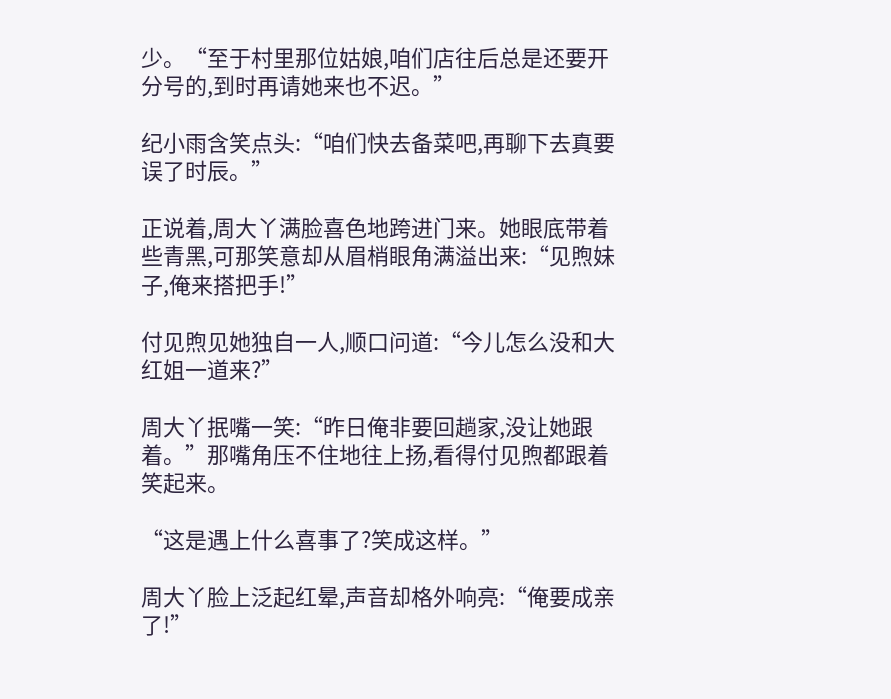少。“至于村里那位姑娘,咱们店往后总是还要开分号的,到时再请她来也不迟。”

纪小雨含笑点头:“咱们快去备菜吧,再聊下去真要误了时辰。”

正说着,周大丫满脸喜色地跨进门来。她眼底带着些青黑,可那笑意却从眉梢眼角满溢出来:“见煦妹子,俺来搭把手!”

付见煦见她独自一人,顺口问道:“今儿怎么没和大红姐一道来?”

周大丫抿嘴一笑:“昨日俺非要回趟家,没让她跟着。”那嘴角压不住地往上扬,看得付见煦都跟着笑起来。

“这是遇上什么喜事了?笑成这样。”

周大丫脸上泛起红晕,声音却格外响亮:“俺要成亲了!”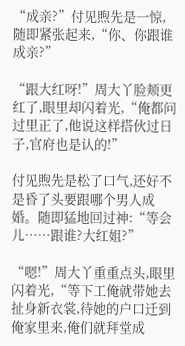“成亲?”付见煦先是一惊,随即紧张起来,“你、你跟谁成亲?”

“跟大红呀!”周大丫脸颊更红了,眼里却闪着光,“俺都问过里正了,他说这样搭伙过日子,官府也是认的!”

付见煦先是松了口气,还好不是昏了头要跟哪个男人成婚。随即猛地回过神:“等会儿……跟谁?大红姐?”

“嗯!”周大丫重重点头,眼里闪着光,“等下工俺就带她去扯身新衣裳,待她的户口迁到俺家里来,俺们就拜堂成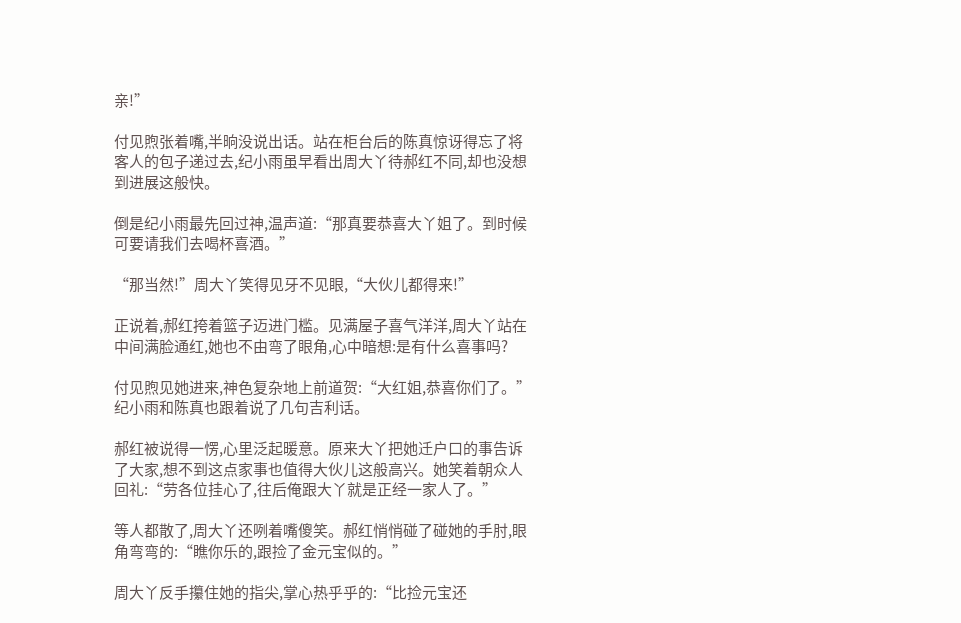亲!”

付见煦张着嘴,半晌没说出话。站在柜台后的陈真惊讶得忘了将客人的包子递过去,纪小雨虽早看出周大丫待郝红不同,却也没想到进展这般快。

倒是纪小雨最先回过神,温声道:“那真要恭喜大丫姐了。到时候可要请我们去喝杯喜酒。”

“那当然!”周大丫笑得见牙不见眼,“大伙儿都得来!”

正说着,郝红挎着篮子迈进门槛。见满屋子喜气洋洋,周大丫站在中间满脸通红,她也不由弯了眼角,心中暗想:是有什么喜事吗?

付见煦见她进来,神色复杂地上前道贺:“大红姐,恭喜你们了。”纪小雨和陈真也跟着说了几句吉利话。

郝红被说得一愣,心里泛起暖意。原来大丫把她迁户口的事告诉了大家,想不到这点家事也值得大伙儿这般高兴。她笑着朝众人回礼:“劳各位挂心了,往后俺跟大丫就是正经一家人了。”

等人都散了,周大丫还咧着嘴傻笑。郝红悄悄碰了碰她的手肘,眼角弯弯的:“瞧你乐的,跟捡了金元宝似的。”

周大丫反手攥住她的指尖,掌心热乎乎的:“比捡元宝还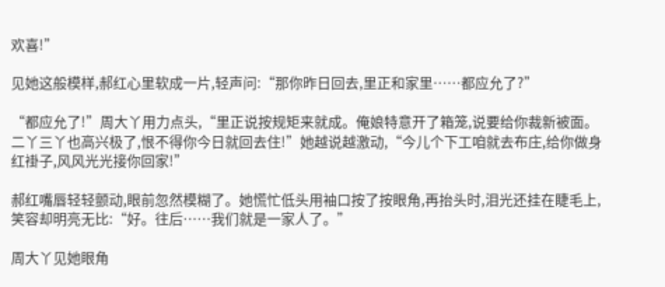欢喜!”

见她这般模样,郝红心里软成一片,轻声问:“那你昨日回去,里正和家里……都应允了?”

“都应允了!”周大丫用力点头,“里正说按规矩来就成。俺娘特意开了箱笼,说要给你裁新被面。二丫三丫也高兴极了,恨不得你今日就回去住!”她越说越激动,“今儿个下工咱就去布庄,给你做身红褂子,风风光光接你回家!”

郝红嘴唇轻轻颤动,眼前忽然模糊了。她慌忙低头用袖口按了按眼角,再抬头时,泪光还挂在睫毛上,笑容却明亮无比:“好。往后……我们就是一家人了。”

周大丫见她眼角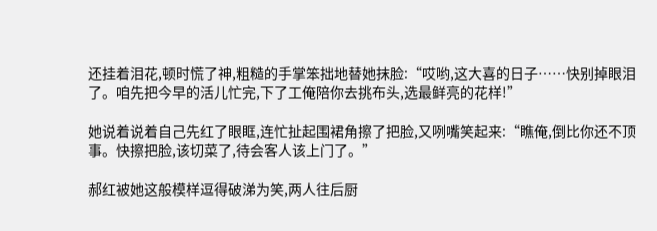还挂着泪花,顿时慌了神,粗糙的手掌笨拙地替她抹脸:“哎哟,这大喜的日子……快别掉眼泪了。咱先把今早的活儿忙完,下了工俺陪你去挑布头,选最鲜亮的花样!”

她说着说着自己先红了眼眶,连忙扯起围裙角擦了把脸,又咧嘴笑起来:“瞧俺,倒比你还不顶事。快擦把脸,该切菜了,待会客人该上门了。”

郝红被她这般模样逗得破涕为笑,两人往后厨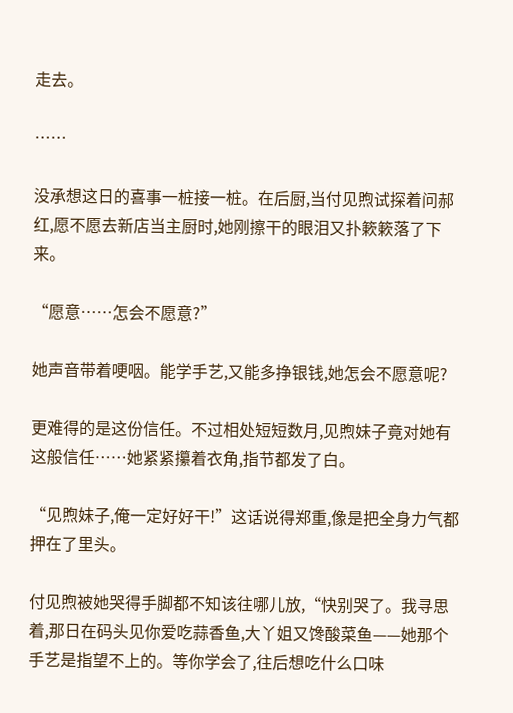走去。

……

没承想这日的喜事一桩接一桩。在后厨,当付见煦试探着问郝红,愿不愿去新店当主厨时,她刚擦干的眼泪又扑簌簌落了下来。

“愿意……怎会不愿意?”

她声音带着哽咽。能学手艺,又能多挣银钱,她怎会不愿意呢?

更难得的是这份信任。不过相处短短数月,见煦妹子竟对她有这般信任……她紧紧攥着衣角,指节都发了白。

“见煦妹子,俺一定好好干!”这话说得郑重,像是把全身力气都押在了里头。

付见煦被她哭得手脚都不知该往哪儿放,“快别哭了。我寻思着,那日在码头见你爱吃蒜香鱼,大丫姐又馋酸菜鱼——她那个手艺是指望不上的。等你学会了,往后想吃什么口味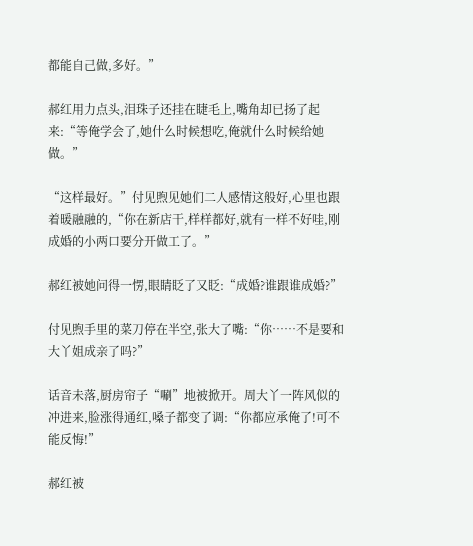都能自己做,多好。”

郝红用力点头,泪珠子还挂在睫毛上,嘴角却已扬了起来:“等俺学会了,她什么时候想吃,俺就什么时候给她做。”

“这样最好。”付见煦见她们二人感情这般好,心里也跟着暖融融的,“你在新店干,样样都好,就有一样不好哇,刚成婚的小两口要分开做工了。”

郝红被她问得一愣,眼睛眨了又眨:“成婚?谁跟谁成婚?”

付见煦手里的菜刀停在半空,张大了嘴:“你……不是要和大丫姐成亲了吗?”

话音未落,厨房帘子“唰”地被掀开。周大丫一阵风似的冲进来,脸涨得通红,嗓子都变了调:“你都应承俺了!可不能反悔!”

郝红被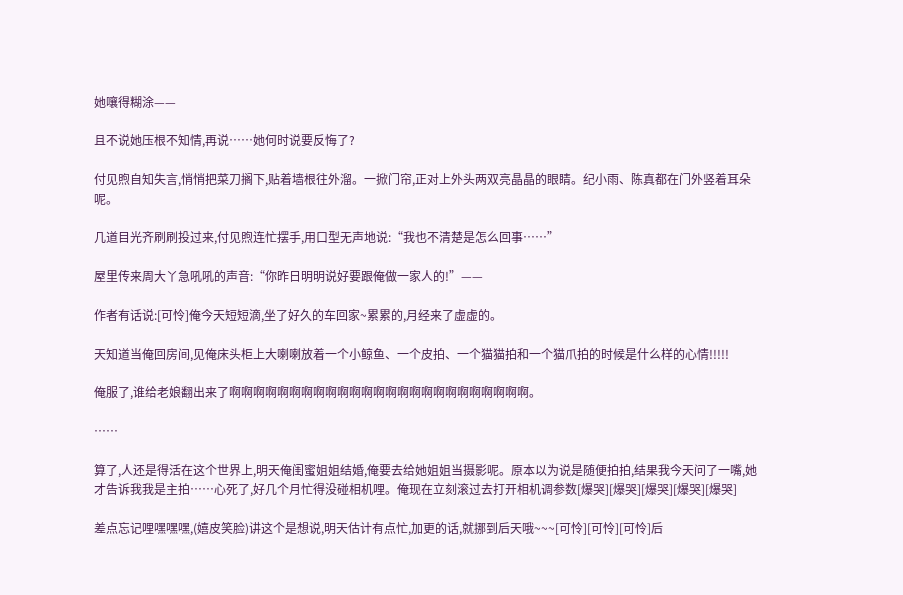她嚷得糊涂——

且不说她压根不知情,再说……她何时说要反悔了?

付见煦自知失言,悄悄把菜刀搁下,贴着墙根往外溜。一掀门帘,正对上外头两双亮晶晶的眼睛。纪小雨、陈真都在门外竖着耳朵呢。

几道目光齐刷刷投过来,付见煦连忙摆手,用口型无声地说:“我也不清楚是怎么回事……”

屋里传来周大丫急吼吼的声音:“你昨日明明说好要跟俺做一家人的!”——

作者有话说:[可怜]俺今天短短滴,坐了好久的车回家~累累的,月经来了虚虚的。

天知道当俺回房间,见俺床头柜上大喇喇放着一个小鲸鱼、一个皮拍、一个猫猫拍和一个猫爪拍的时候是什么样的心情!!!!!

俺服了,谁给老娘翻出来了啊啊啊啊啊啊啊啊啊啊啊啊啊啊啊啊啊啊啊啊啊啊啊啊啊。

……

算了,人还是得活在这个世界上,明天俺闺蜜姐姐结婚,俺要去给她姐姐当摄影呢。原本以为说是随便拍拍,结果我今天问了一嘴,她才告诉我我是主拍……心死了,好几个月忙得没碰相机哩。俺现在立刻滚过去打开相机调参数[爆哭][爆哭][爆哭][爆哭][爆哭]

差点忘记哩嘿嘿嘿,(嬉皮笑脸)讲这个是想说,明天估计有点忙,加更的话,就挪到后天哦~~~[可怜][可怜][可怜]后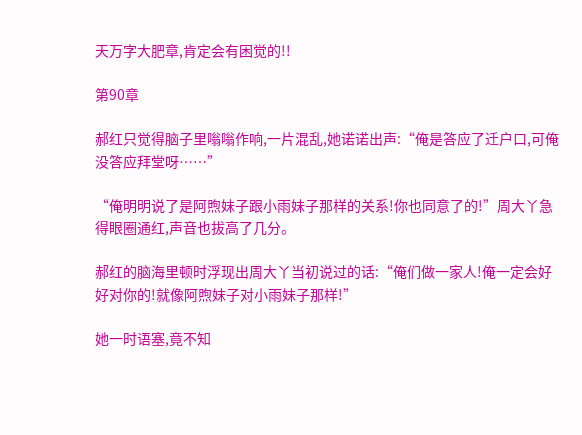天万字大肥章,肯定会有困觉的!!

第90章

郝红只觉得脑子里嗡嗡作响,一片混乱,她诺诺出声:“俺是答应了迁户口,可俺没答应拜堂呀……”

“俺明明说了是阿煦妹子跟小雨妹子那样的关系!你也同意了的!”周大丫急得眼圈通红,声音也拔高了几分。

郝红的脑海里顿时浮现出周大丫当初说过的话:“俺们做一家人!俺一定会好好对你的!就像阿煦妹子对小雨妹子那样!”

她一时语塞,竟不知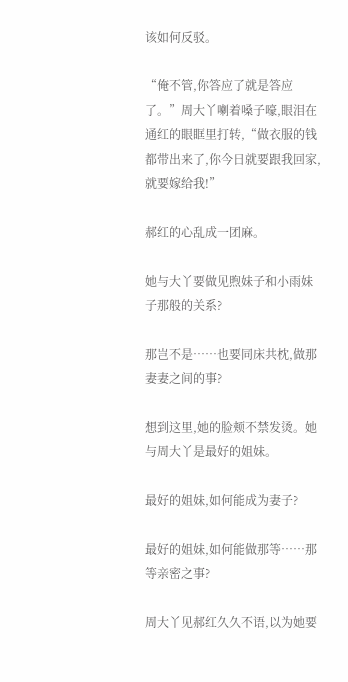该如何反驳。

“俺不管,你答应了就是答应了。”周大丫喇着嗓子嚎,眼泪在通红的眼眶里打转,“做衣服的钱都带出来了,你今日就要跟我回家,就要嫁给我!”

郝红的心乱成一团麻。

她与大丫要做见煦妹子和小雨妹子那般的关系?

那岂不是……也要同床共枕,做那妻妻之间的事?

想到这里,她的脸颊不禁发烫。她与周大丫是最好的姐妹。

最好的姐妹,如何能成为妻子?

最好的姐妹,如何能做那等……那等亲密之事?

周大丫见郝红久久不语,以为她要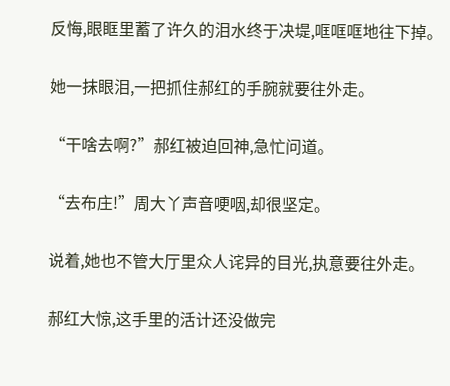反悔,眼眶里蓄了许久的泪水终于决堤,哐哐哐地往下掉。

她一抹眼泪,一把抓住郝红的手腕就要往外走。

“干啥去啊?”郝红被迫回神,急忙问道。

“去布庄!”周大丫声音哽咽,却很坚定。

说着,她也不管大厅里众人诧异的目光,执意要往外走。

郝红大惊,这手里的活计还没做完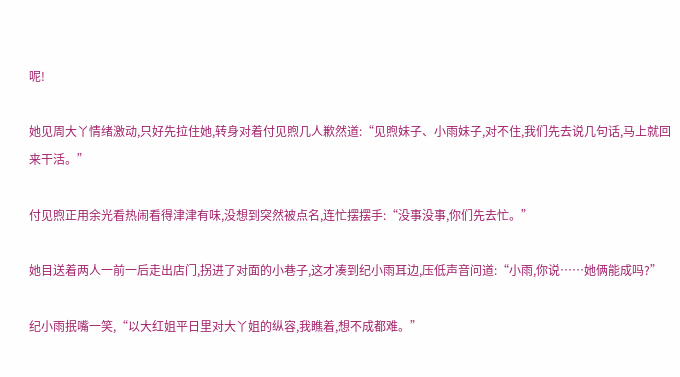呢!

她见周大丫情绪激动,只好先拉住她,转身对着付见煦几人歉然道:“见煦妹子、小雨妹子,对不住,我们先去说几句话,马上就回来干活。”

付见煦正用余光看热闹看得津津有味,没想到突然被点名,连忙摆摆手:“没事没事,你们先去忙。”

她目送着两人一前一后走出店门,拐进了对面的小巷子,这才凑到纪小雨耳边,压低声音问道:“小雨,你说……她俩能成吗?”

纪小雨抿嘴一笑,“以大红姐平日里对大丫姐的纵容,我瞧着,想不成都难。”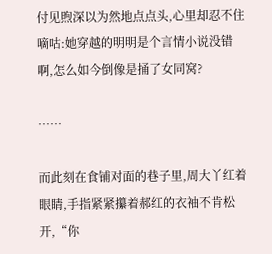付见煦深以为然地点点头,心里却忍不住嘀咕:她穿越的明明是个言情小说没错啊,怎么如今倒像是捅了女同窝?

……

而此刻在食铺对面的巷子里,周大丫红着眼睛,手指紧紧攥着郝红的衣袖不肯松开,“你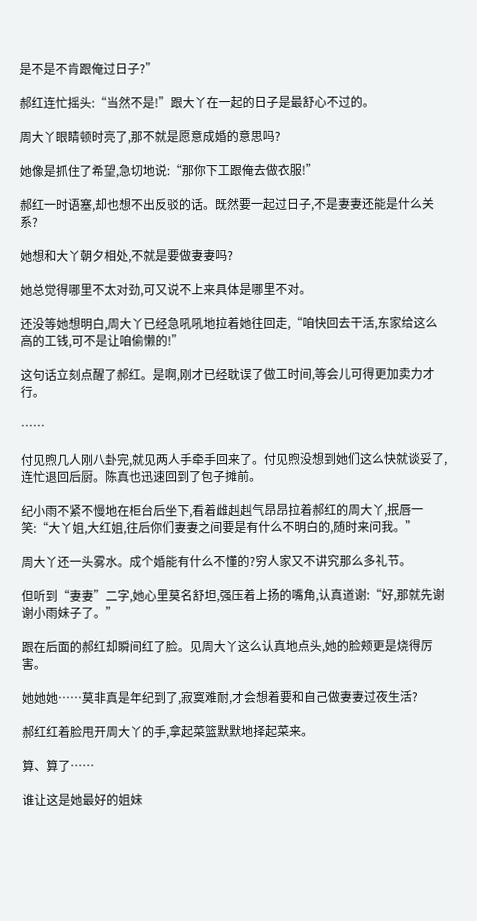是不是不肯跟俺过日子?”

郝红连忙摇头:“当然不是!”跟大丫在一起的日子是最舒心不过的。

周大丫眼睛顿时亮了,那不就是愿意成婚的意思吗?

她像是抓住了希望,急切地说:“那你下工跟俺去做衣服!”

郝红一时语塞,却也想不出反驳的话。既然要一起过日子,不是妻妻还能是什么关系?

她想和大丫朝夕相处,不就是要做妻妻吗?

她总觉得哪里不太对劲,可又说不上来具体是哪里不对。

还没等她想明白,周大丫已经急吼吼地拉着她往回走,“咱快回去干活,东家给这么高的工钱,可不是让咱偷懒的!”

这句话立刻点醒了郝红。是啊,刚才已经耽误了做工时间,等会儿可得更加卖力才行。

……

付见煦几人刚八卦完,就见两人手牵手回来了。付见煦没想到她们这么快就谈妥了,连忙退回后厨。陈真也迅速回到了包子摊前。

纪小雨不紧不慢地在柜台后坐下,看着雌赳赳气昂昂拉着郝红的周大丫,抿唇一笑:“大丫姐,大红姐,往后你们妻妻之间要是有什么不明白的,随时来问我。”

周大丫还一头雾水。成个婚能有什么不懂的?穷人家又不讲究那么多礼节。

但听到“妻妻”二字,她心里莫名舒坦,强压着上扬的嘴角,认真道谢:“好,那就先谢谢小雨妹子了。”

跟在后面的郝红却瞬间红了脸。见周大丫这么认真地点头,她的脸颊更是烧得厉害。

她她她……莫非真是年纪到了,寂寞难耐,才会想着要和自己做妻妻过夜生活?

郝红红着脸甩开周大丫的手,拿起菜篮默默地择起菜来。

算、算了……

谁让这是她最好的姐妹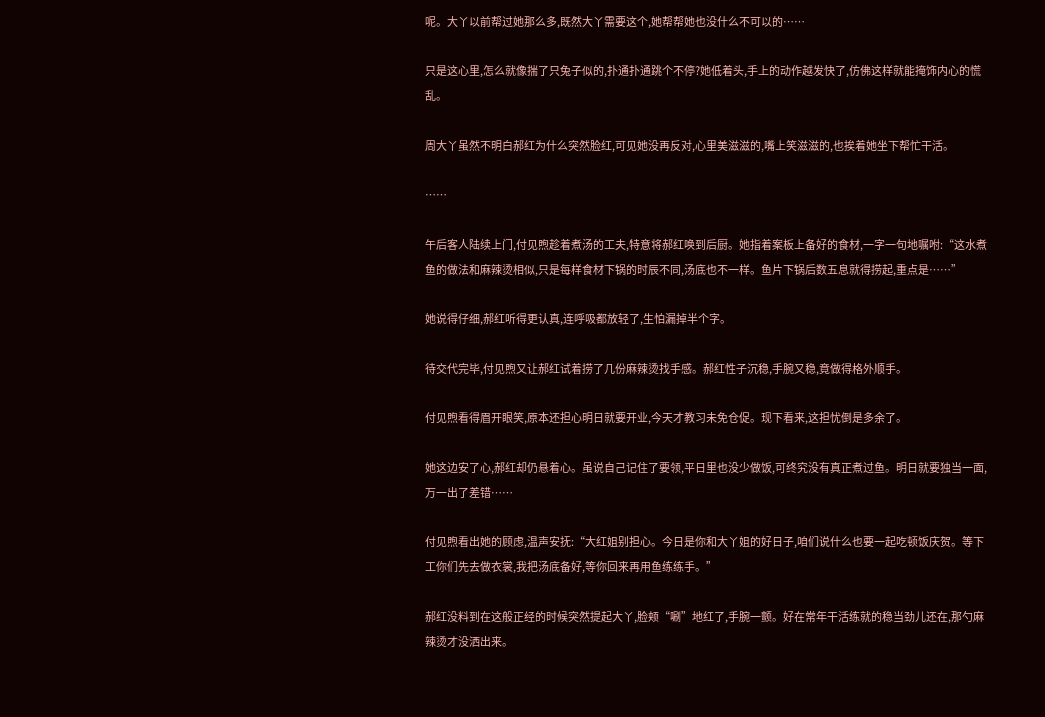呢。大丫以前帮过她那么多,既然大丫需要这个,她帮帮她也没什么不可以的……

只是这心里,怎么就像揣了只兔子似的,扑通扑通跳个不停?她低着头,手上的动作越发快了,仿佛这样就能掩饰内心的慌乱。

周大丫虽然不明白郝红为什么突然脸红,可见她没再反对,心里美滋滋的,嘴上笑滋滋的,也挨着她坐下帮忙干活。

……

午后客人陆续上门,付见煦趁着煮汤的工夫,特意将郝红唤到后厨。她指着案板上备好的食材,一字一句地嘱咐:“这水煮鱼的做法和麻辣烫相似,只是每样食材下锅的时辰不同,汤底也不一样。鱼片下锅后数五息就得捞起,重点是……”

她说得仔细,郝红听得更认真,连呼吸都放轻了,生怕漏掉半个字。

待交代完毕,付见煦又让郝红试着捞了几份麻辣烫找手感。郝红性子沉稳,手腕又稳,竟做得格外顺手。

付见煦看得眉开眼笑,原本还担心明日就要开业,今天才教习未免仓促。现下看来,这担忧倒是多余了。

她这边安了心,郝红却仍悬着心。虽说自己记住了要领,平日里也没少做饭,可终究没有真正煮过鱼。明日就要独当一面,万一出了差错……

付见煦看出她的顾虑,温声安抚:“大红姐别担心。今日是你和大丫姐的好日子,咱们说什么也要一起吃顿饭庆贺。等下工你们先去做衣裳,我把汤底备好,等你回来再用鱼练练手。”

郝红没料到在这般正经的时候突然提起大丫,脸颊“唰”地红了,手腕一颤。好在常年干活练就的稳当劲儿还在,那勺麻辣烫才没洒出来。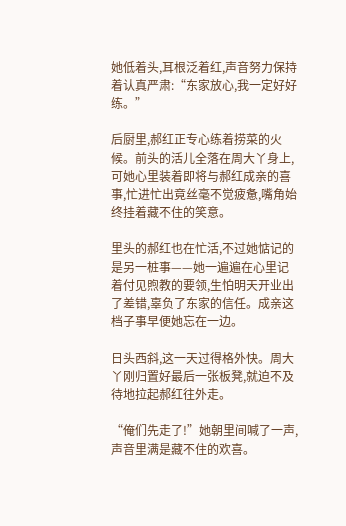她低着头,耳根泛着红,声音努力保持着认真严肃:“东家放心,我一定好好练。”

后厨里,郝红正专心练着捞菜的火候。前头的活儿全落在周大丫身上,可她心里装着即将与郝红成亲的喜事,忙进忙出竟丝毫不觉疲惫,嘴角始终挂着藏不住的笑意。

里头的郝红也在忙活,不过她惦记的是另一桩事——她一遍遍在心里记着付见煦教的要领,生怕明天开业出了差错,辜负了东家的信任。成亲这档子事早便她忘在一边。

日头西斜,这一天过得格外快。周大丫刚归置好最后一张板凳,就迫不及待地拉起郝红往外走。

“俺们先走了!”她朝里间喊了一声,声音里满是藏不住的欢喜。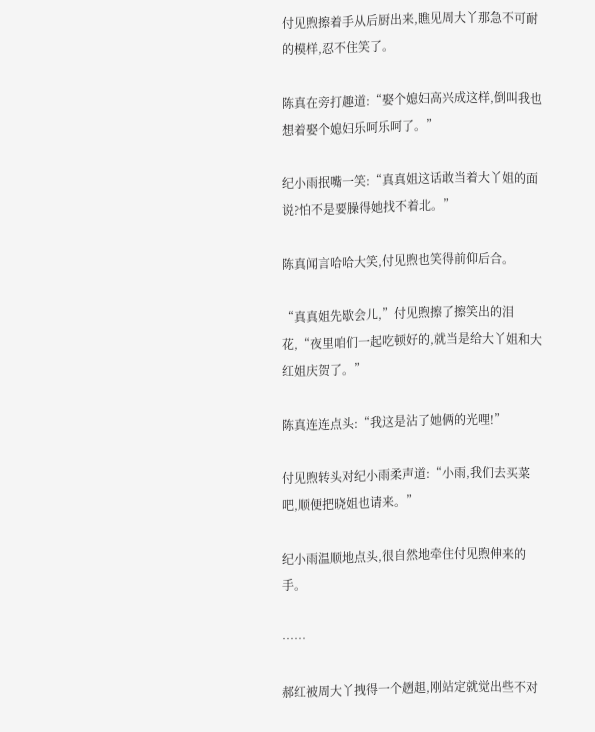付见煦擦着手从后厨出来,瞧见周大丫那急不可耐的模样,忍不住笑了。

陈真在旁打趣道:“娶个媳妇高兴成这样,倒叫我也想着娶个媳妇乐呵乐呵了。”

纪小雨抿嘴一笑:“真真姐这话敢当着大丫姐的面说?怕不是要臊得她找不着北。”

陈真闻言哈哈大笑,付见煦也笑得前仰后合。

“真真姐先歇会儿,”付见煦擦了擦笑出的泪花,“夜里咱们一起吃顿好的,就当是给大丫姐和大红姐庆贺了。”

陈真连连点头:“我这是沾了她俩的光哩!”

付见煦转头对纪小雨柔声道:“小雨,我们去买菜吧,顺便把晓姐也请来。”

纪小雨温顺地点头,很自然地牵住付见煦伸来的手。

……

郝红被周大丫拽得一个趔趄,刚站定就觉出些不对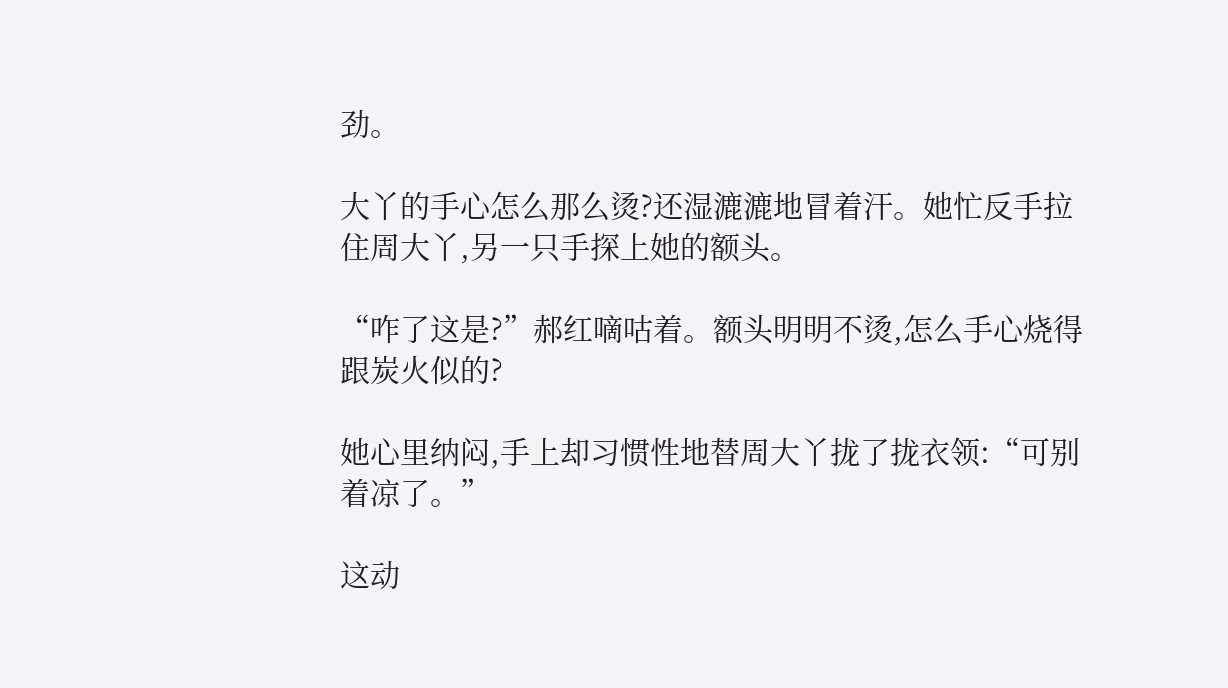劲。

大丫的手心怎么那么烫?还湿漉漉地冒着汗。她忙反手拉住周大丫,另一只手探上她的额头。

“咋了这是?”郝红嘀咕着。额头明明不烫,怎么手心烧得跟炭火似的?

她心里纳闷,手上却习惯性地替周大丫拢了拢衣领:“可别着凉了。”

这动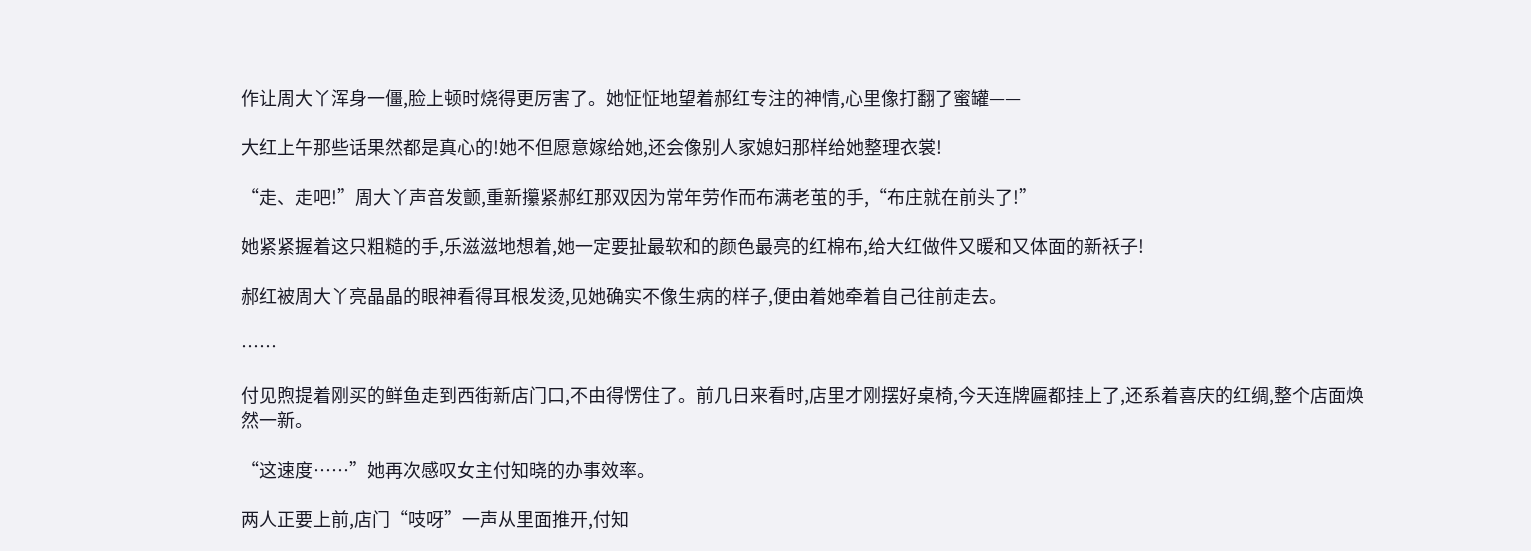作让周大丫浑身一僵,脸上顿时烧得更厉害了。她怔怔地望着郝红专注的神情,心里像打翻了蜜罐——

大红上午那些话果然都是真心的!她不但愿意嫁给她,还会像别人家媳妇那样给她整理衣裳!

“走、走吧!”周大丫声音发颤,重新攥紧郝红那双因为常年劳作而布满老茧的手,“布庄就在前头了!”

她紧紧握着这只粗糙的手,乐滋滋地想着,她一定要扯最软和的颜色最亮的红棉布,给大红做件又暖和又体面的新袄子!

郝红被周大丫亮晶晶的眼神看得耳根发烫,见她确实不像生病的样子,便由着她牵着自己往前走去。

……

付见煦提着刚买的鲜鱼走到西街新店门口,不由得愣住了。前几日来看时,店里才刚摆好桌椅,今天连牌匾都挂上了,还系着喜庆的红绸,整个店面焕然一新。

“这速度……”她再次感叹女主付知晓的办事效率。

两人正要上前,店门“吱呀”一声从里面推开,付知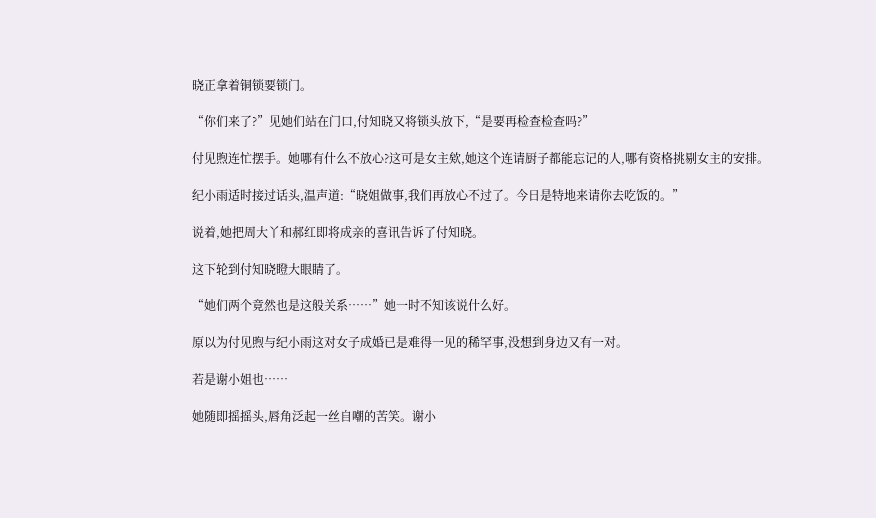晓正拿着铜锁要锁门。

“你们来了?”见她们站在门口,付知晓又将锁头放下,“是要再检查检查吗?”

付见煦连忙摆手。她哪有什么不放心?这可是女主欸,她这个连请厨子都能忘记的人,哪有资格挑剔女主的安排。

纪小雨适时接过话头,温声道:“晓姐做事,我们再放心不过了。今日是特地来请你去吃饭的。”

说着,她把周大丫和郝红即将成亲的喜讯告诉了付知晓。

这下轮到付知晓瞪大眼睛了。

“她们两个竟然也是这般关系……”她一时不知该说什么好。

原以为付见煦与纪小雨这对女子成婚已是难得一见的稀罕事,没想到身边又有一对。

若是谢小姐也……

她随即摇摇头,唇角泛起一丝自嘲的苦笑。谢小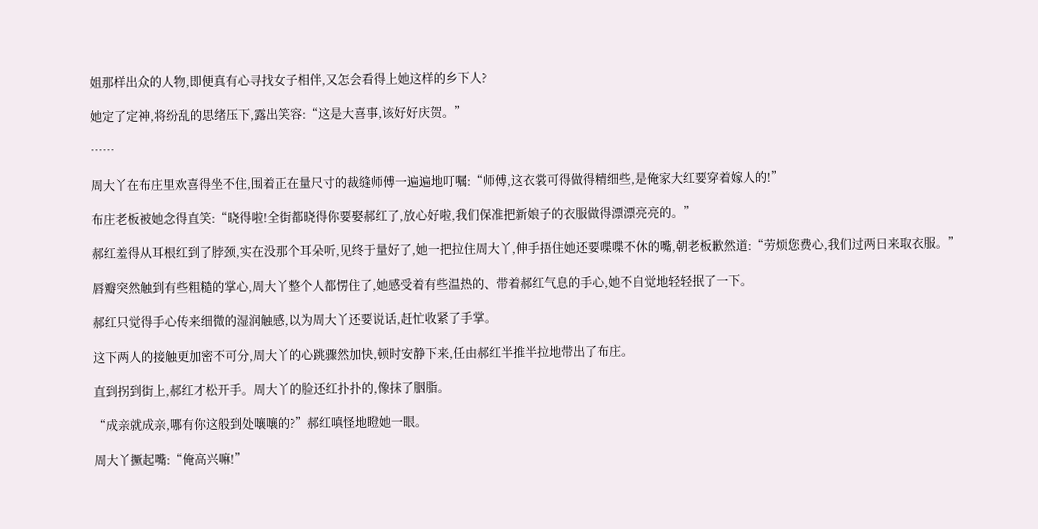姐那样出众的人物,即便真有心寻找女子相伴,又怎会看得上她这样的乡下人?

她定了定神,将纷乱的思绪压下,露出笑容:“这是大喜事,该好好庆贺。”

……

周大丫在布庄里欢喜得坐不住,围着正在量尺寸的裁缝师傅一遍遍地叮嘱:“师傅,这衣裳可得做得精细些,是俺家大红要穿着嫁人的!”

布庄老板被她念得直笑:“晓得啦!全街都晓得你要娶郝红了,放心好啦,我们保准把新娘子的衣服做得漂漂亮亮的。”

郝红羞得从耳根红到了脖颈,实在没那个耳朵听,见终于量好了,她一把拉住周大丫,伸手捂住她还要喋喋不休的嘴,朝老板歉然道:“劳烦您费心,我们过两日来取衣服。”

唇瓣突然触到有些粗糙的掌心,周大丫整个人都愣住了,她感受着有些温热的、带着郝红气息的手心,她不自觉地轻轻抿了一下。

郝红只觉得手心传来细微的湿润触感,以为周大丫还要说话,赶忙收紧了手掌。

这下两人的接触更加密不可分,周大丫的心跳骤然加快,顿时安静下来,任由郝红半推半拉地带出了布庄。

直到拐到街上,郝红才松开手。周大丫的脸还红扑扑的,像抹了胭脂。

“成亲就成亲,哪有你这般到处嚷嚷的?”郝红嗔怪地瞪她一眼。

周大丫撅起嘴:“俺高兴嘛!”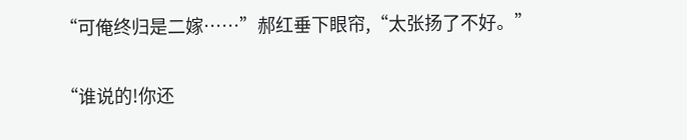“可俺终归是二嫁……”郝红垂下眼帘,“太张扬了不好。”

“谁说的!你还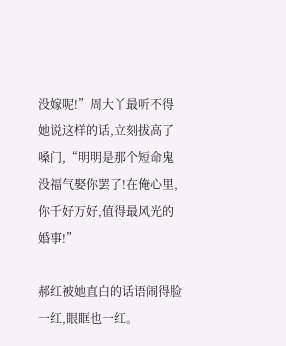没嫁呢!”周大丫最听不得她说这样的话,立刻拔高了嗓门,“明明是那个短命鬼没福气娶你罢了!在俺心里,你千好万好,值得最风光的婚事!”

郝红被她直白的话语闹得脸一红,眼眶也一红。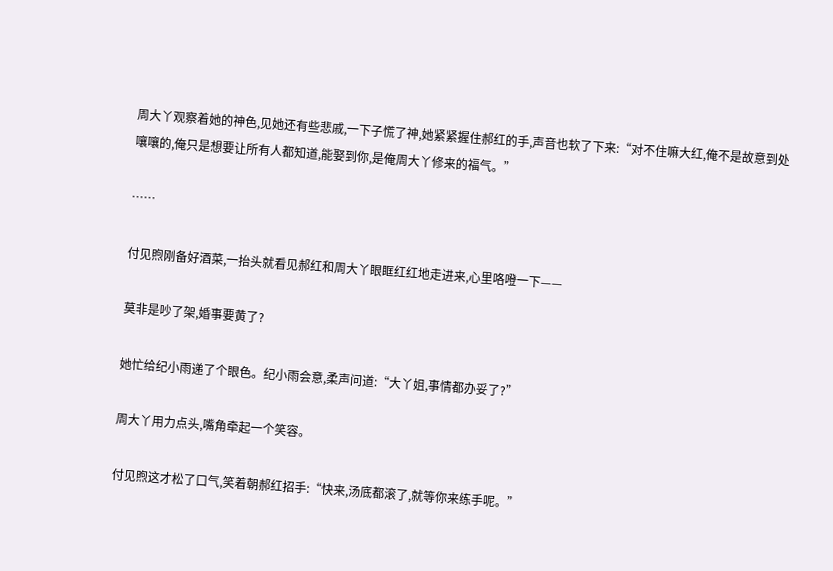周大丫观察着她的神色,见她还有些悲戚,一下子慌了神,她紧紧握住郝红的手,声音也软了下来:“对不住嘛大红,俺不是故意到处嚷嚷的,俺只是想要让所有人都知道,能娶到你,是俺周大丫修来的福气。”

……

付见煦刚备好酒菜,一抬头就看见郝红和周大丫眼眶红红地走进来,心里咯噔一下——

莫非是吵了架,婚事要黄了?

她忙给纪小雨递了个眼色。纪小雨会意,柔声问道:“大丫姐,事情都办妥了?”

周大丫用力点头,嘴角牵起一个笑容。

付见煦这才松了口气,笑着朝郝红招手:“快来,汤底都滚了,就等你来练手呢。”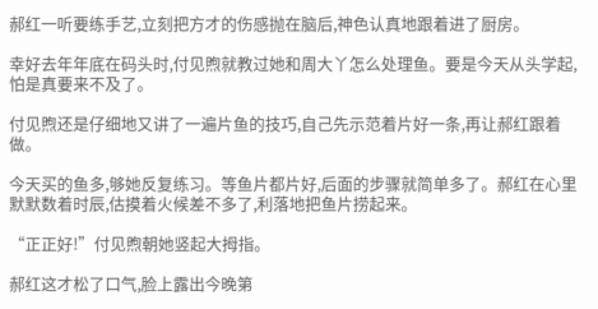郝红一听要练手艺,立刻把方才的伤感抛在脑后,神色认真地跟着进了厨房。

幸好去年年底在码头时,付见煦就教过她和周大丫怎么处理鱼。要是今天从头学起,怕是真要来不及了。

付见煦还是仔细地又讲了一遍片鱼的技巧,自己先示范着片好一条,再让郝红跟着做。

今天买的鱼多,够她反复练习。等鱼片都片好,后面的步骤就简单多了。郝红在心里默默数着时辰,估摸着火候差不多了,利落地把鱼片捞起来。

“正正好!”付见煦朝她竖起大拇指。

郝红这才松了口气,脸上露出今晚第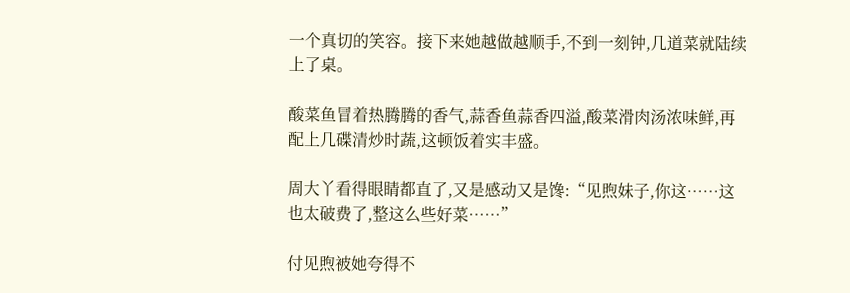一个真切的笑容。接下来她越做越顺手,不到一刻钟,几道菜就陆续上了桌。

酸菜鱼冒着热腾腾的香气,蒜香鱼蒜香四溢,酸菜滑肉汤浓味鲜,再配上几碟清炒时蔬,这顿饭着实丰盛。

周大丫看得眼睛都直了,又是感动又是馋:“见煦妹子,你这……这也太破费了,整这么些好菜……”

付见煦被她夸得不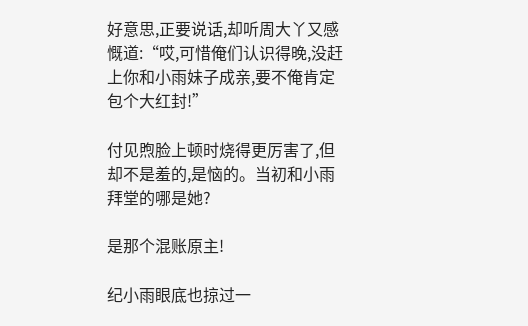好意思,正要说话,却听周大丫又感慨道:“哎,可惜俺们认识得晚,没赶上你和小雨妹子成亲,要不俺肯定包个大红封!”

付见煦脸上顿时烧得更厉害了,但却不是羞的,是恼的。当初和小雨拜堂的哪是她?

是那个混账原主!

纪小雨眼底也掠过一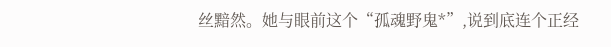丝黯然。她与眼前这个“孤魂野鬼*”,说到底连个正经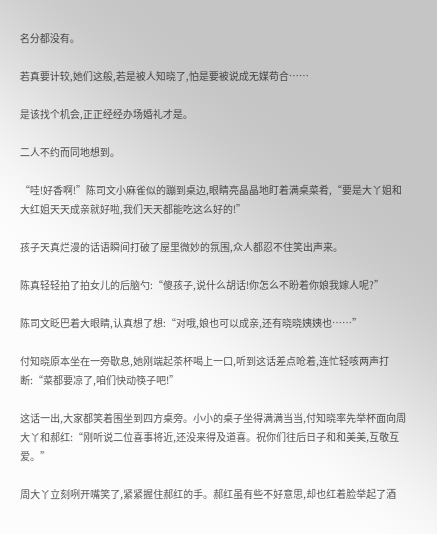名分都没有。

若真要计较,她们这般,若是被人知晓了,怕是要被说成无媒苟合……

是该找个机会,正正经经办场婚礼才是。

二人不约而同地想到。

“哇!好香啊!”陈司文小麻雀似的蹦到桌边,眼睛亮晶晶地盯着满桌菜肴,“要是大丫姐和大红姐天天成亲就好啦,我们天天都能吃这么好的!”

孩子天真烂漫的话语瞬间打破了屋里微妙的氛围,众人都忍不住笑出声来。

陈真轻轻拍了拍女儿的后脑勺:“傻孩子,说什么胡话!你怎么不盼着你娘我嫁人呢?”

陈司文眨巴着大眼睛,认真想了想:“对哦,娘也可以成亲,还有晓晓姨姨也……”

付知晓原本坐在一旁歇息,她刚端起茶杯喝上一口,听到这话差点呛着,连忙轻咳两声打断:“菜都要凉了,咱们快动筷子吧!”

这话一出,大家都笑着围坐到四方桌旁。小小的桌子坐得满满当当,付知晓率先举杯面向周大丫和郝红:“刚听说二位喜事将近,还没来得及道喜。祝你们往后日子和和美美,互敬互爱。”

周大丫立刻咧开嘴笑了,紧紧握住郝红的手。郝红虽有些不好意思,却也红着脸举起了酒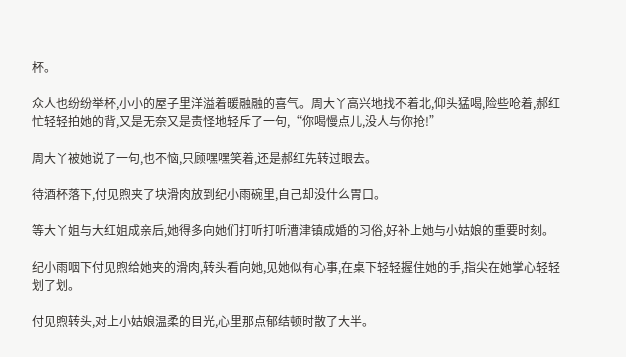杯。

众人也纷纷举杯,小小的屋子里洋溢着暖融融的喜气。周大丫高兴地找不着北,仰头猛喝,险些呛着,郝红忙轻轻拍她的背,又是无奈又是责怪地轻斥了一句,“你喝慢点儿,没人与你抢!”

周大丫被她说了一句,也不恼,只顾嘿嘿笑着,还是郝红先转过眼去。

待酒杯落下,付见煦夹了块滑肉放到纪小雨碗里,自己却没什么胃口。

等大丫姐与大红姐成亲后,她得多向她们打听打听漕津镇成婚的习俗,好补上她与小姑娘的重要时刻。

纪小雨咽下付见煦给她夹的滑肉,转头看向她,见她似有心事,在桌下轻轻握住她的手,指尖在她掌心轻轻划了划。

付见煦转头,对上小姑娘温柔的目光,心里那点郁结顿时散了大半。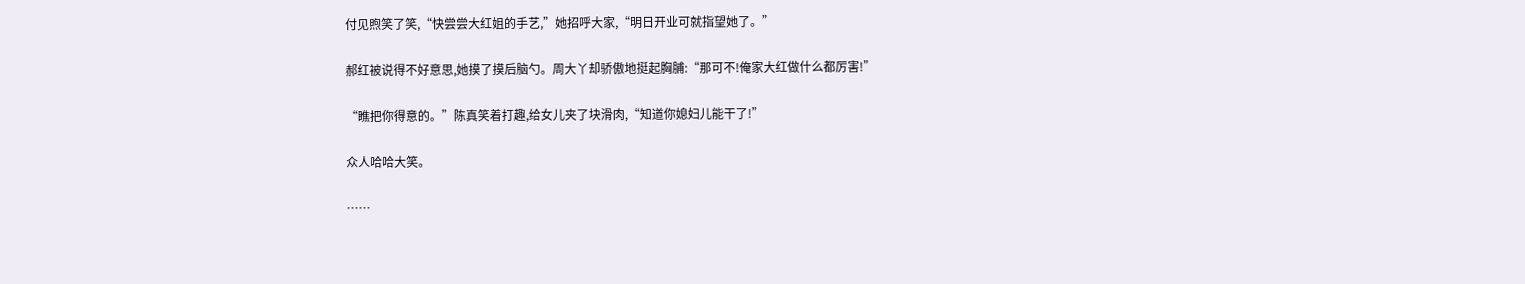付见煦笑了笑,“快尝尝大红姐的手艺,”她招呼大家,“明日开业可就指望她了。”

郝红被说得不好意思,她摸了摸后脑勺。周大丫却骄傲地挺起胸脯:“那可不!俺家大红做什么都厉害!”

“瞧把你得意的。”陈真笑着打趣,给女儿夹了块滑肉,“知道你媳妇儿能干了!”

众人哈哈大笑。

……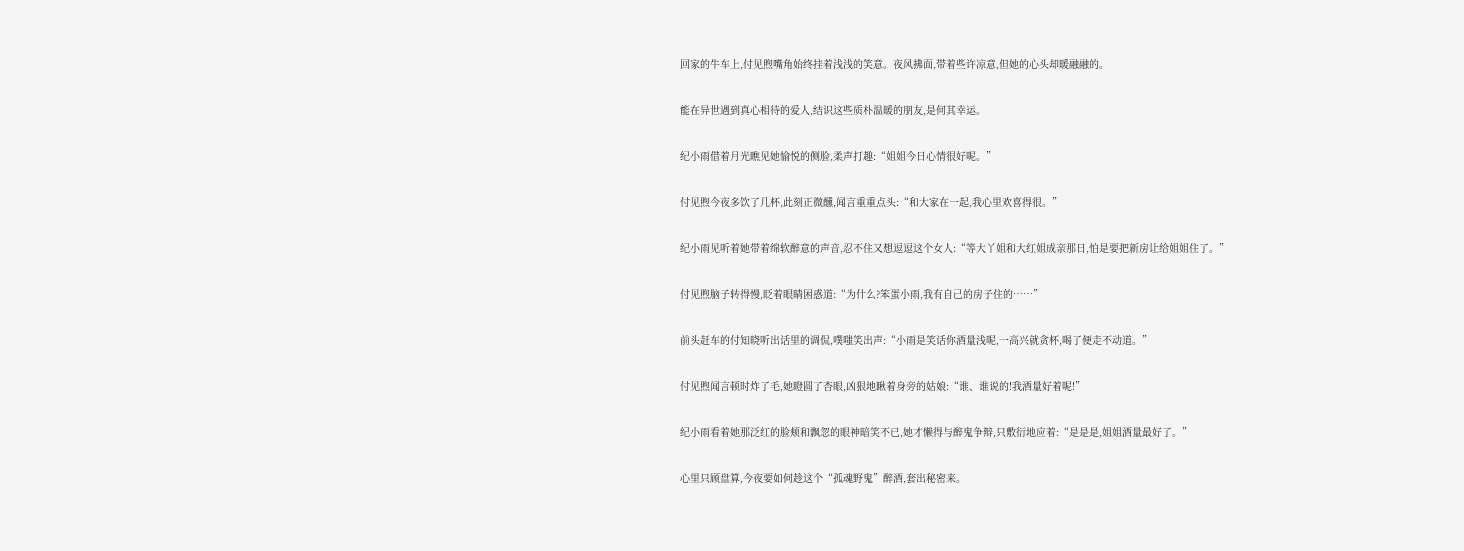回家的牛车上,付见煦嘴角始终挂着浅浅的笑意。夜风拂面,带着些许凉意,但她的心头却暖融融的。

能在异世遇到真心相待的爱人,结识这些质朴温暖的朋友,是何其幸运。

纪小雨借着月光瞧见她愉悦的侧脸,柔声打趣:“姐姐今日心情很好呢。”

付见煦今夜多饮了几杯,此刻正微醺,闻言重重点头:“和大家在一起,我心里欢喜得很。”

纪小雨见听着她带着绵软醉意的声音,忍不住又想逗逗这个女人:“等大丫姐和大红姐成亲那日,怕是要把新房让给姐姐住了。”

付见煦脑子转得慢,眨着眼睛困惑道:“为什么?笨蛋小雨,我有自己的房子住的……”

前头赶车的付知晓听出话里的调侃,噗嗤笑出声:“小雨是笑话你酒量浅呢,一高兴就贪杯,喝了便走不动道。”

付见煦闻言顿时炸了毛,她瞪圆了杏眼,凶狠地瞅着身旁的姑娘:“谁、谁说的!我酒量好着呢!”

纪小雨看着她那泛红的脸颊和飘忽的眼神暗笑不已,她才懒得与醉鬼争辩,只敷衍地应着:“是是是,姐姐酒量最好了。”

心里只顾盘算,今夜要如何趁这个“孤魂野鬼”醉酒,套出秘密来。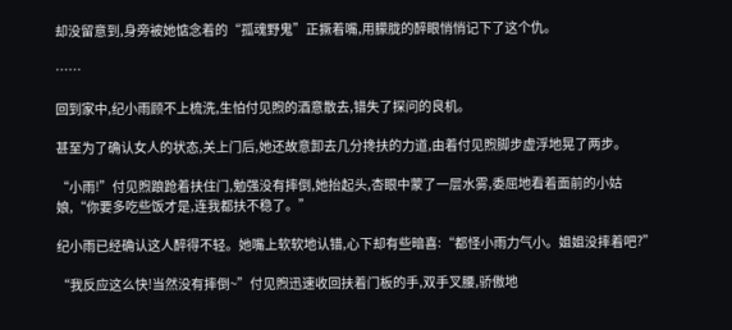却没留意到,身旁被她惦念着的“孤魂野鬼”正撅着嘴,用朦胧的醉眼悄悄记下了这个仇。

……

回到家中,纪小雨顾不上梳洗,生怕付见煦的酒意散去,错失了探问的良机。

甚至为了确认女人的状态,关上门后,她还故意卸去几分搀扶的力道,由着付见煦脚步虚浮地晃了两步。

“小雨!”付见煦踉跄着扶住门,勉强没有摔倒,她抬起头,杏眼中蒙了一层水雾,委屈地看着面前的小姑娘,“你要多吃些饭才是,连我都扶不稳了。”

纪小雨已经确认这人醉得不轻。她嘴上软软地认错,心下却有些暗喜:“都怪小雨力气小。姐姐没摔着吧?”

“我反应这么快!当然没有摔倒~”付见煦迅速收回扶着门板的手,双手叉腰,骄傲地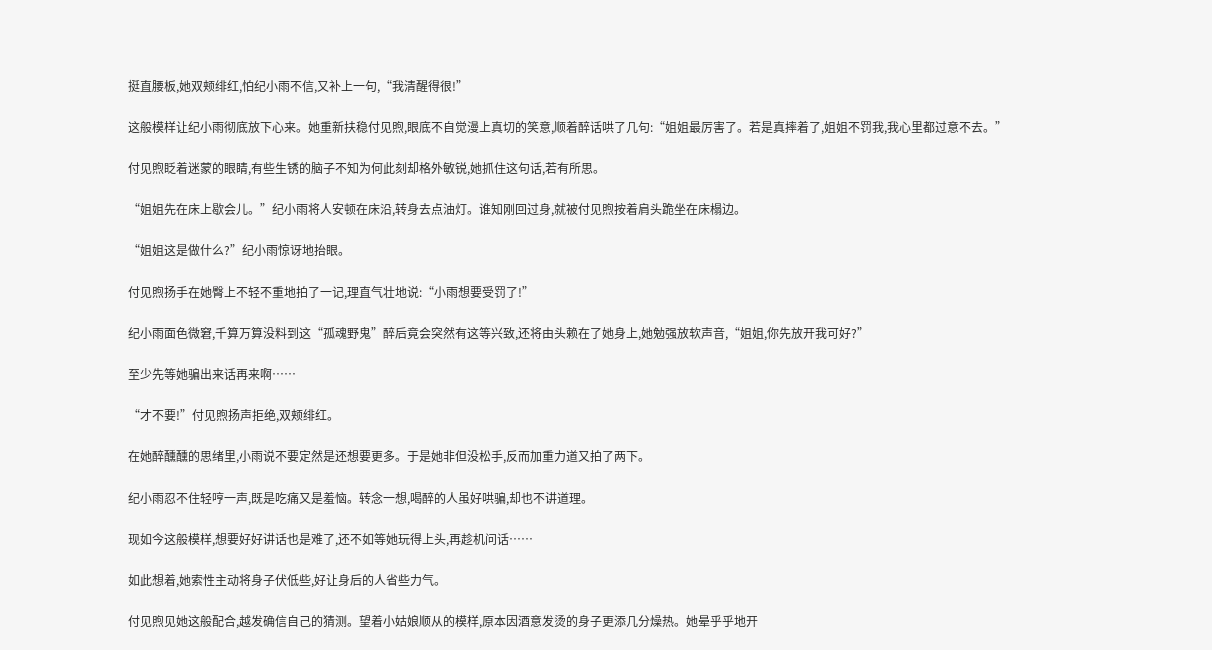挺直腰板,她双颊绯红,怕纪小雨不信,又补上一句,“我清醒得很!”

这般模样让纪小雨彻底放下心来。她重新扶稳付见煦,眼底不自觉漫上真切的笑意,顺着醉话哄了几句:“姐姐最厉害了。若是真摔着了,姐姐不罚我,我心里都过意不去。”

付见煦眨着迷蒙的眼睛,有些生锈的脑子不知为何此刻却格外敏锐,她抓住这句话,若有所思。

“姐姐先在床上歇会儿。”纪小雨将人安顿在床沿,转身去点油灯。谁知刚回过身,就被付见煦按着肩头跪坐在床榻边。

“姐姐这是做什么?”纪小雨惊讶地抬眼。

付见煦扬手在她臀上不轻不重地拍了一记,理直气壮地说:“小雨想要受罚了!”

纪小雨面色微窘,千算万算没料到这“孤魂野鬼”醉后竟会突然有这等兴致,还将由头赖在了她身上,她勉强放软声音,“姐姐,你先放开我可好?”

至少先等她骗出来话再来啊……

“才不要!”付见煦扬声拒绝,双颊绯红。

在她醉醺醺的思绪里,小雨说不要定然是还想要更多。于是她非但没松手,反而加重力道又拍了两下。

纪小雨忍不住轻哼一声,既是吃痛又是羞恼。转念一想,喝醉的人虽好哄骗,却也不讲道理。

现如今这般模样,想要好好讲话也是难了,还不如等她玩得上头,再趁机问话……

如此想着,她索性主动将身子伏低些,好让身后的人省些力气。

付见煦见她这般配合,越发确信自己的猜测。望着小姑娘顺从的模样,原本因酒意发烫的身子更添几分燥热。她晕乎乎地开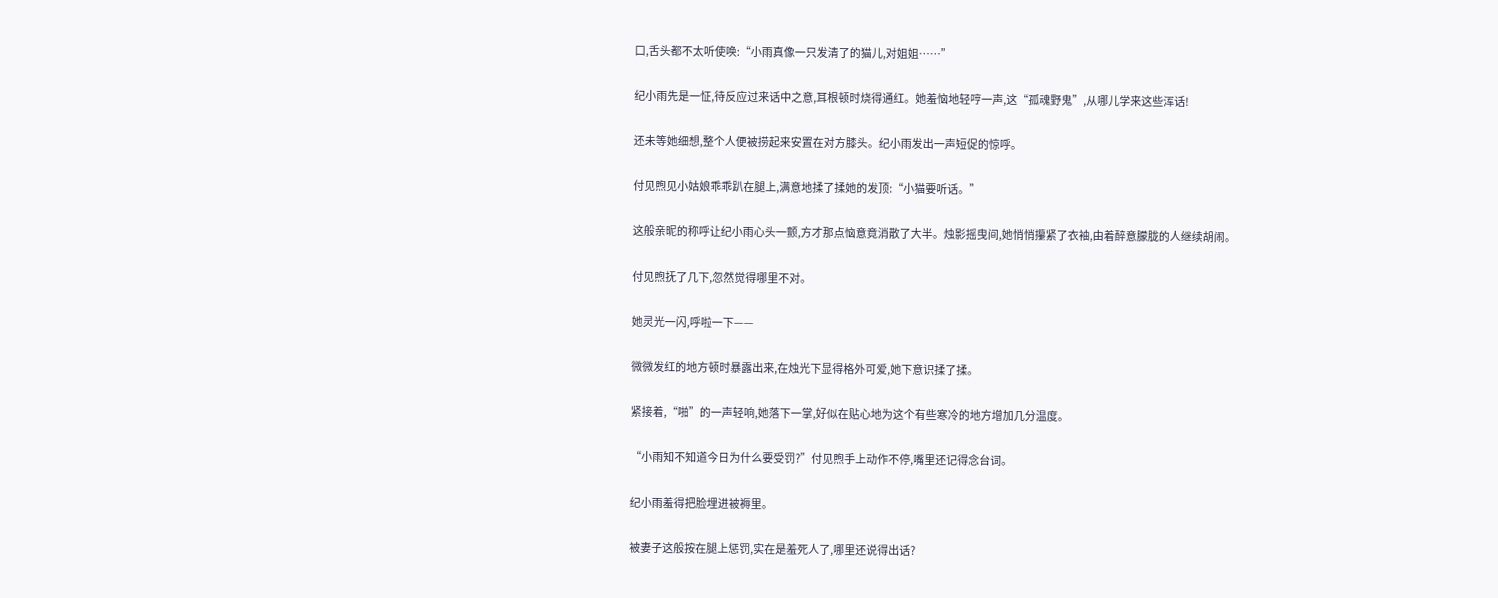口,舌头都不太听使唤:“小雨真像一只发清了的猫儿,对姐姐……”

纪小雨先是一怔,待反应过来话中之意,耳根顿时烧得通红。她羞恼地轻哼一声,这“孤魂野鬼”,从哪儿学来这些浑话!

还未等她细想,整个人便被捞起来安置在对方膝头。纪小雨发出一声短促的惊呼。

付见煦见小姑娘乖乖趴在腿上,满意地揉了揉她的发顶:“小猫要听话。”

这般亲昵的称呼让纪小雨心头一颤,方才那点恼意竟消散了大半。烛影摇曳间,她悄悄攥紧了衣袖,由着醉意朦胧的人继续胡闹。

付见煦抚了几下,忽然觉得哪里不对。

她灵光一闪,呼啦一下——

微微发红的地方顿时暴露出来,在烛光下显得格外可爱,她下意识揉了揉。

紧接着,“啪”的一声轻响,她落下一掌,好似在贴心地为这个有些寒冷的地方增加几分温度。

“小雨知不知道今日为什么要受罚?”付见煦手上动作不停,嘴里还记得念台词。

纪小雨羞得把脸埋进被褥里。

被妻子这般按在腿上惩罚,实在是羞死人了,哪里还说得出话?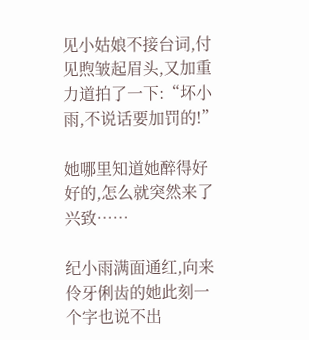见小姑娘不接台词,付见煦皱起眉头,又加重力道拍了一下:“坏小雨,不说话要加罚的!”

她哪里知道她醉得好好的,怎么就突然来了兴致……

纪小雨满面通红,向来伶牙俐齿的她此刻一个字也说不出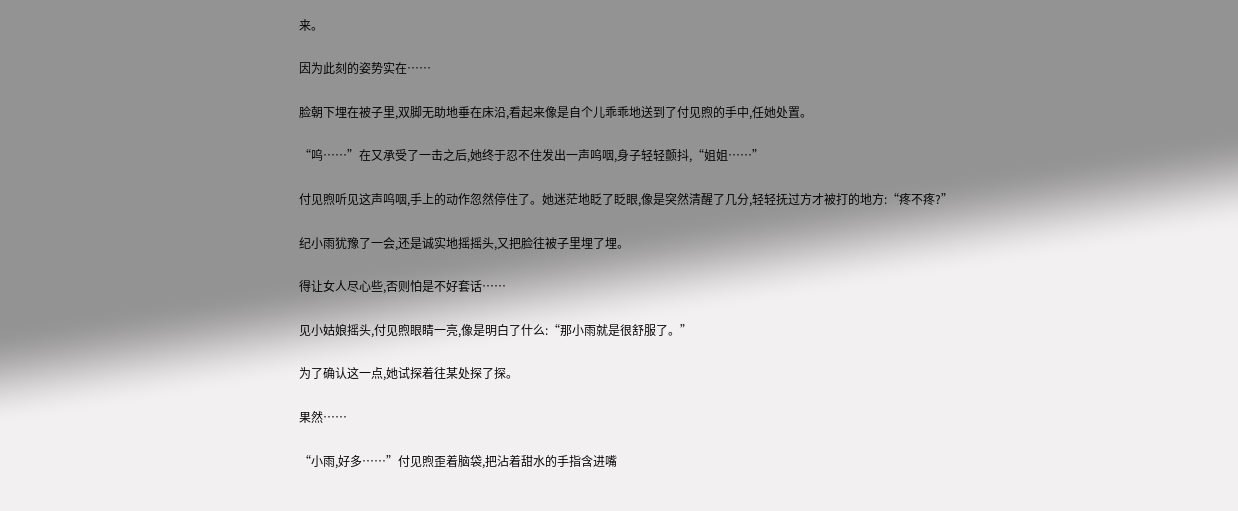来。

因为此刻的姿势实在……

脸朝下埋在被子里,双脚无助地垂在床沿,看起来像是自个儿乖乖地送到了付见煦的手中,任她处置。

“呜……”在又承受了一击之后,她终于忍不住发出一声呜咽,身子轻轻颤抖,“姐姐……”

付见煦听见这声呜咽,手上的动作忽然停住了。她迷茫地眨了眨眼,像是突然清醒了几分,轻轻抚过方才被打的地方:“疼不疼?”

纪小雨犹豫了一会,还是诚实地摇摇头,又把脸往被子里埋了埋。

得让女人尽心些,否则怕是不好套话……

见小姑娘摇头,付见煦眼睛一亮,像是明白了什么:“那小雨就是很舒服了。”

为了确认这一点,她试探着往某处探了探。

果然……

“小雨,好多……”付见煦歪着脑袋,把沾着甜水的手指含进嘴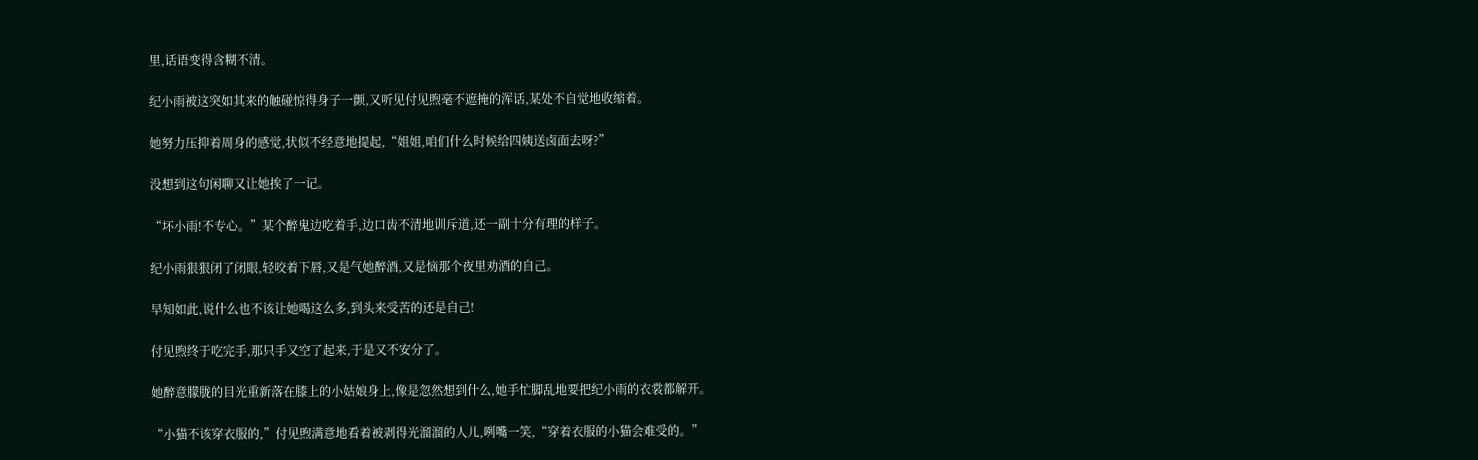里,话语变得含糊不清。

纪小雨被这突如其来的触碰惊得身子一颤,又听见付见煦毫不遮掩的浑话,某处不自觉地收缩着。

她努力压抑着周身的感觉,状似不经意地提起,“姐姐,咱们什么时候给四姨送卤面去呀?”

没想到这句闲聊又让她挨了一记。

“坏小雨!不专心。”某个醉鬼边吃着手,边口齿不清地训斥道,还一副十分有理的样子。

纪小雨狠狠闭了闭眼,轻咬着下唇,又是气她醉酒,又是恼那个夜里劝酒的自己。

早知如此,说什么也不该让她喝这么多,到头来受苦的还是自己!

付见煦终于吃完手,那只手又空了起来,于是又不安分了。

她醉意朦胧的目光重新落在膝上的小姑娘身上,像是忽然想到什么,她手忙脚乱地要把纪小雨的衣裳都解开。

“小猫不该穿衣服的,”付见煦满意地看着被剥得光溜溜的人儿,咧嘴一笑,“穿着衣服的小猫会难受的。”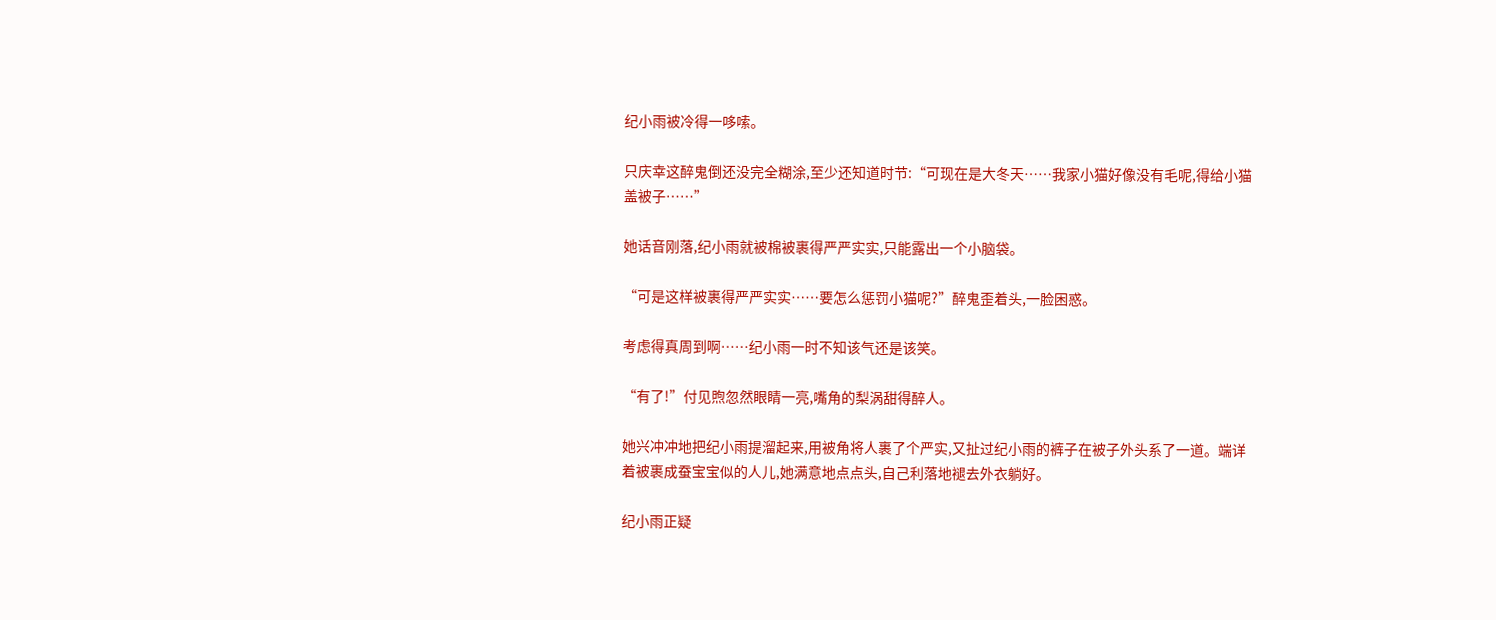纪小雨被冷得一哆嗦。

只庆幸这醉鬼倒还没完全糊涂,至少还知道时节:“可现在是大冬天……我家小猫好像没有毛呢,得给小猫盖被子……”

她话音刚落,纪小雨就被棉被裹得严严实实,只能露出一个小脑袋。

“可是这样被裹得严严实实……要怎么惩罚小猫呢?”醉鬼歪着头,一脸困惑。

考虑得真周到啊……纪小雨一时不知该气还是该笑。

“有了!”付见煦忽然眼睛一亮,嘴角的梨涡甜得醉人。

她兴冲冲地把纪小雨提溜起来,用被角将人裹了个严实,又扯过纪小雨的裤子在被子外头系了一道。端详着被裹成蚕宝宝似的人儿,她满意地点点头,自己利落地褪去外衣躺好。

纪小雨正疑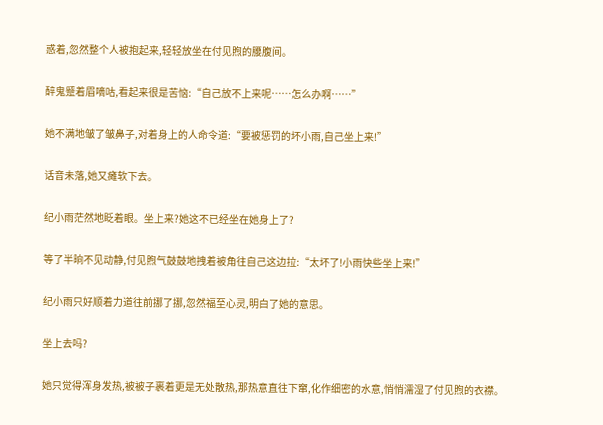惑着,忽然整个人被抱起来,轻轻放坐在付见煦的腰腹间。

醉鬼蹙着眉嘀咕,看起来很是苦恼:“自己放不上来呢……怎么办啊……”

她不满地皱了皱鼻子,对着身上的人命令道:“要被惩罚的坏小雨,自己坐上来!”

话音未落,她又瘫软下去。

纪小雨茫然地眨着眼。坐上来?她这不已经坐在她身上了?

等了半晌不见动静,付见煦气鼓鼓地拽着被角往自己这边拉:“太坏了!小雨快些坐上来!”

纪小雨只好顺着力道往前挪了挪,忽然福至心灵,明白了她的意思。

坐上去吗?

她只觉得浑身发热,被被子裹着更是无处散热,那热意直往下窜,化作细密的水意,悄悄濡湿了付见煦的衣襟。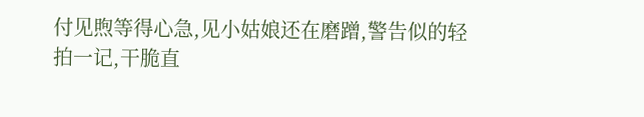付见煦等得心急,见小姑娘还在磨蹭,警告似的轻拍一记,干脆直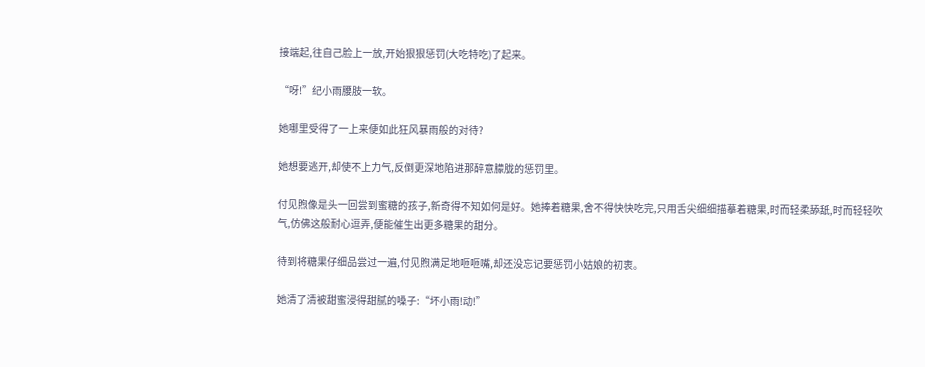接端起,往自己脸上一放,开始狠狠惩罚(大吃特吃)了起来。

“呀!”纪小雨腰肢一软。

她哪里受得了一上来便如此狂风暴雨般的对待?

她想要逃开,却使不上力气,反倒更深地陷进那醉意朦胧的惩罚里。

付见煦像是头一回尝到蜜糖的孩子,新奇得不知如何是好。她捧着糖果,舍不得快快吃完,只用舌尖细细描摹着糖果,时而轻柔舔舐,时而轻轻吹气,仿佛这般耐心逗弄,便能催生出更多糖果的甜分。

待到将糖果仔细品尝过一遍,付见煦满足地咂咂嘴,却还没忘记要惩罚小姑娘的初衷。

她清了清被甜蜜浸得甜腻的嗓子:“坏小雨!动!”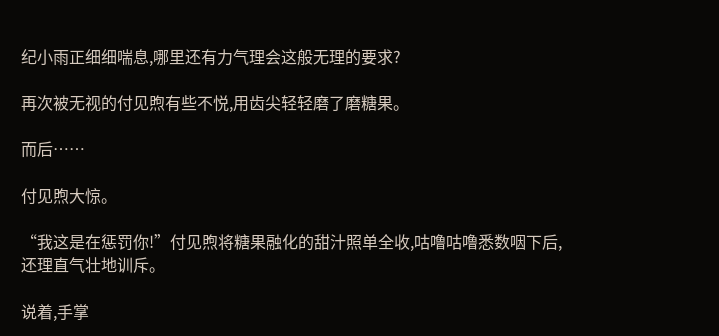纪小雨正细细喘息,哪里还有力气理会这般无理的要求?

再次被无视的付见煦有些不悦,用齿尖轻轻磨了磨糖果。

而后……

付见煦大惊。

“我这是在惩罚你!”付见煦将糖果融化的甜汁照单全收,咕噜咕噜悉数咽下后,还理直气壮地训斥。

说着,手掌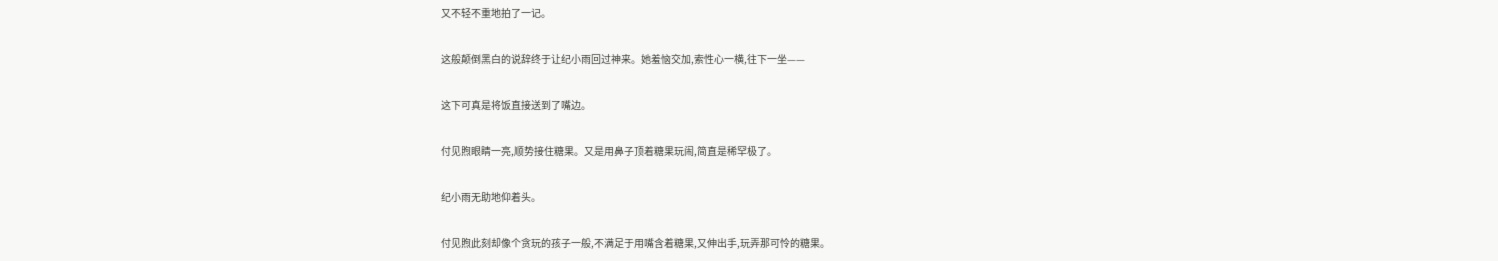又不轻不重地拍了一记。

这般颠倒黑白的说辞终于让纪小雨回过神来。她羞恼交加,索性心一横,往下一坐——

这下可真是将饭直接送到了嘴边。

付见煦眼睛一亮,顺势接住糖果。又是用鼻子顶着糖果玩闹,简直是稀罕极了。

纪小雨无助地仰着头。

付见煦此刻却像个贪玩的孩子一般,不满足于用嘴含着糖果,又伸出手,玩弄那可怜的糖果。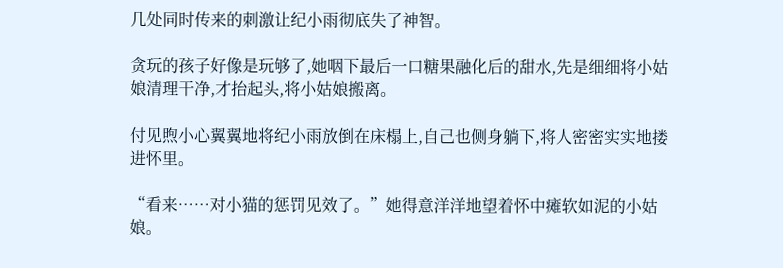几处同时传来的刺激让纪小雨彻底失了神智。

贪玩的孩子好像是玩够了,她咽下最后一口糖果融化后的甜水,先是细细将小姑娘清理干净,才抬起头,将小姑娘搬离。

付见煦小心翼翼地将纪小雨放倒在床榻上,自己也侧身躺下,将人密密实实地搂进怀里。

“看来……对小猫的惩罚见效了。”她得意洋洋地望着怀中瘫软如泥的小姑娘。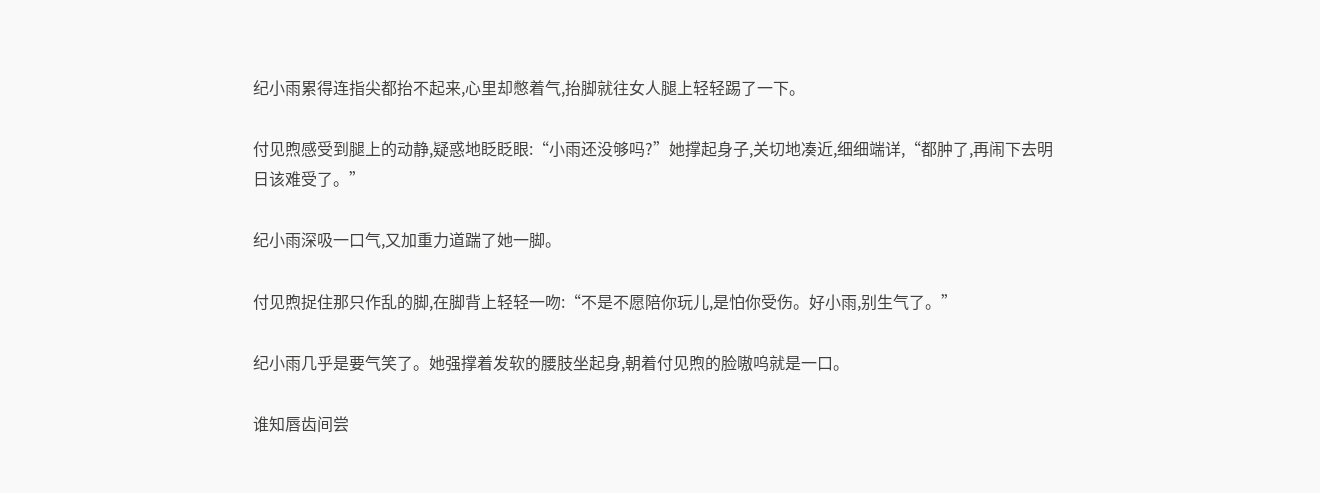纪小雨累得连指尖都抬不起来,心里却憋着气,抬脚就往女人腿上轻轻踢了一下。

付见煦感受到腿上的动静,疑惑地眨眨眼:“小雨还没够吗?”她撑起身子,关切地凑近,细细端详,“都肿了,再闹下去明日该难受了。”

纪小雨深吸一口气,又加重力道踹了她一脚。

付见煦捉住那只作乱的脚,在脚背上轻轻一吻:“不是不愿陪你玩儿,是怕你受伤。好小雨,别生气了。”

纪小雨几乎是要气笑了。她强撑着发软的腰肢坐起身,朝着付见煦的脸嗷呜就是一口。

谁知唇齿间尝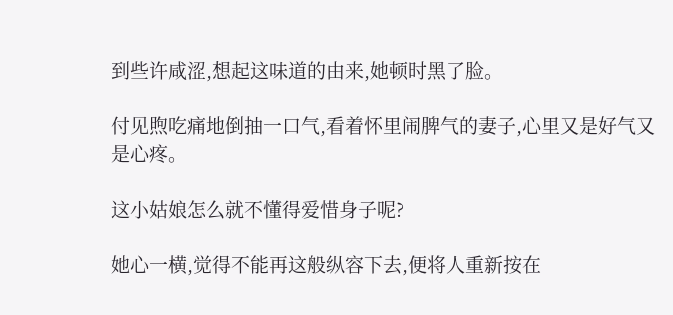到些许咸涩,想起这味道的由来,她顿时黑了脸。

付见煦吃痛地倒抽一口气,看着怀里闹脾气的妻子,心里又是好气又是心疼。

这小姑娘怎么就不懂得爱惜身子呢?

她心一横,觉得不能再这般纵容下去,便将人重新按在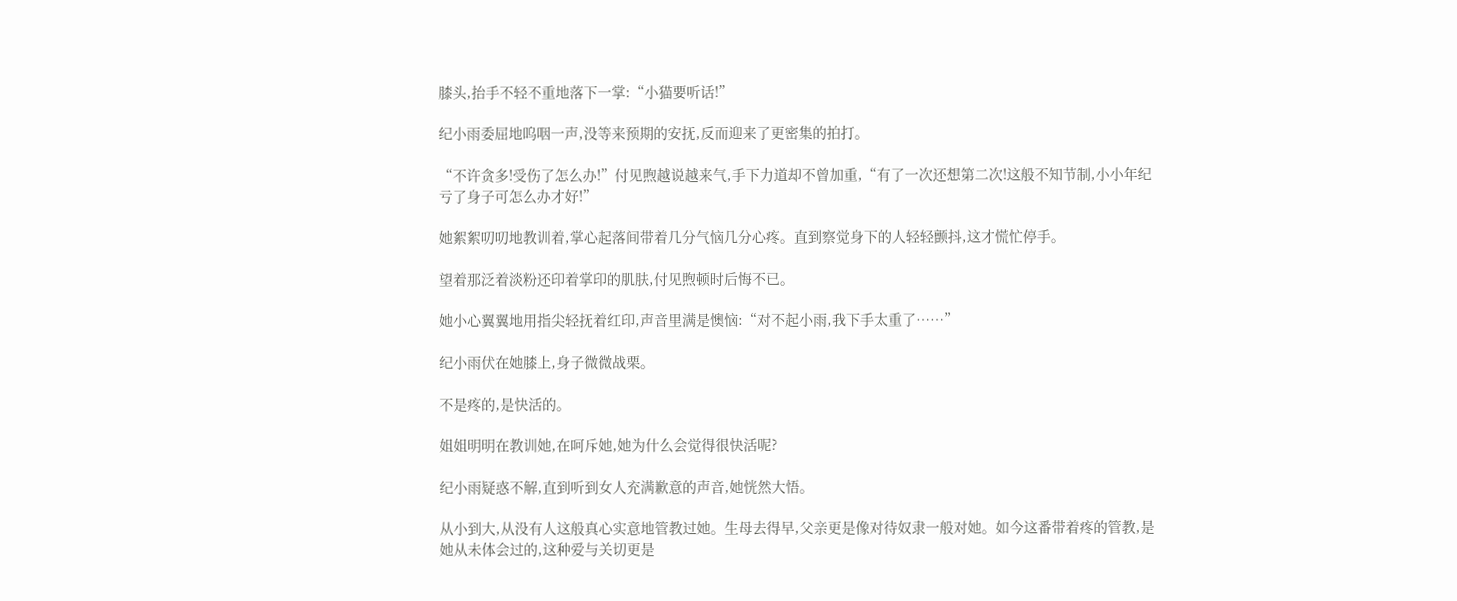膝头,抬手不轻不重地落下一掌:“小猫要听话!”

纪小雨委屈地呜咽一声,没等来预期的安抚,反而迎来了更密集的拍打。

“不许贪多!受伤了怎么办!”付见煦越说越来气,手下力道却不曾加重,“有了一次还想第二次!这般不知节制,小小年纪亏了身子可怎么办才好!”

她絮絮叨叨地教训着,掌心起落间带着几分气恼几分心疼。直到察觉身下的人轻轻颤抖,这才慌忙停手。

望着那泛着淡粉还印着掌印的肌肤,付见煦顿时后悔不已。

她小心翼翼地用指尖轻抚着红印,声音里满是懊恼:“对不起小雨,我下手太重了……”

纪小雨伏在她膝上,身子微微战栗。

不是疼的,是快活的。

姐姐明明在教训她,在呵斥她,她为什么会觉得很快活呢?

纪小雨疑惑不解,直到听到女人充满歉意的声音,她恍然大悟。

从小到大,从没有人这般真心实意地管教过她。生母去得早,父亲更是像对待奴隶一般对她。如今这番带着疼的管教,是她从未体会过的,这种爱与关切更是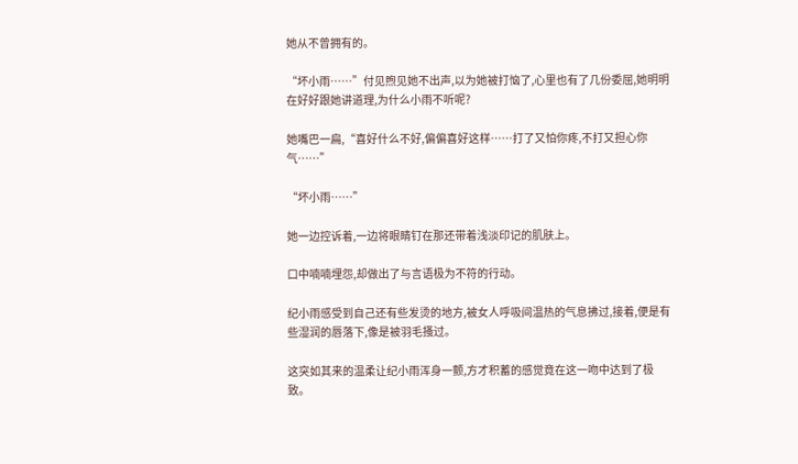她从不曾拥有的。

“坏小雨……”付见煦见她不出声,以为她被打恼了,心里也有了几份委屈,她明明在好好跟她讲道理,为什么小雨不听呢?

她嘴巴一扁,“喜好什么不好,偏偏喜好这样……打了又怕你疼,不打又担心你气……”

“坏小雨……”

她一边控诉着,一边将眼睛钉在那还带着浅淡印记的肌肤上。

口中喃喃埋怨,却做出了与言语极为不符的行动。

纪小雨感受到自己还有些发烫的地方,被女人呼吸间温热的气息拂过,接着,便是有些湿润的唇落下,像是被羽毛搔过。

这突如其来的温柔让纪小雨浑身一颤,方才积蓄的感觉竟在这一吻中达到了极致。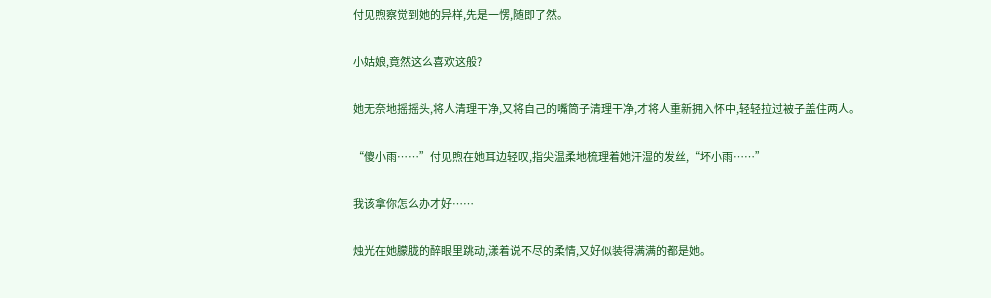付见煦察觉到她的异样,先是一愣,随即了然。

小姑娘,竟然这么喜欢这般?

她无奈地摇摇头,将人清理干净,又将自己的嘴筒子清理干净,才将人重新拥入怀中,轻轻拉过被子盖住两人。

“傻小雨……”付见煦在她耳边轻叹,指尖温柔地梳理着她汗湿的发丝,“坏小雨……”

我该拿你怎么办才好……

烛光在她朦胧的醉眼里跳动,漾着说不尽的柔情,又好似装得满满的都是她。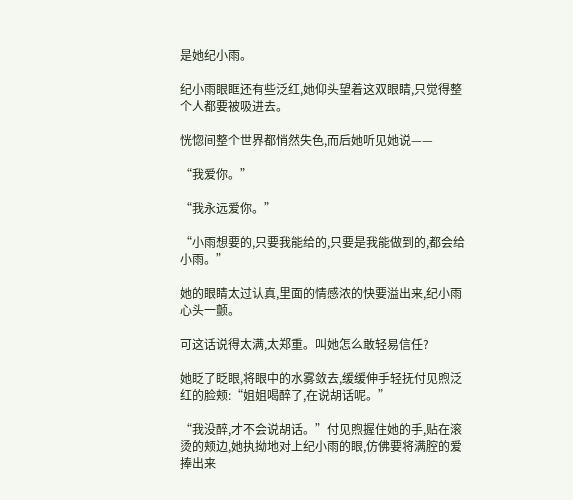是她纪小雨。

纪小雨眼眶还有些泛红,她仰头望着这双眼睛,只觉得整个人都要被吸进去。

恍惚间整个世界都悄然失色,而后她听见她说——

“我爱你。”

“我永远爱你。”

“小雨想要的,只要我能给的,只要是我能做到的,都会给小雨。”

她的眼睛太过认真,里面的情感浓的快要溢出来,纪小雨心头一颤。

可这话说得太满,太郑重。叫她怎么敢轻易信任?

她眨了眨眼,将眼中的水雾敛去,缓缓伸手轻抚付见煦泛红的脸颊:“姐姐喝醉了,在说胡话呢。”

“我没醉,才不会说胡话。”付见煦握住她的手,贴在滚烫的颊边,她执拗地对上纪小雨的眼,仿佛要将满腔的爱捧出来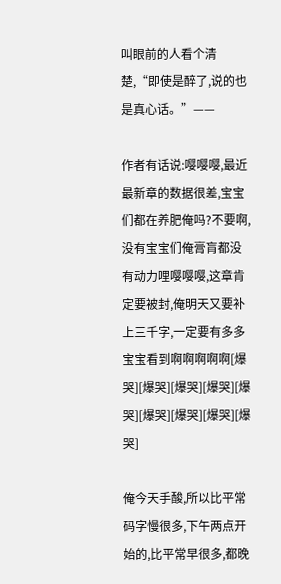叫眼前的人看个清楚,“即使是醉了,说的也是真心话。”——

作者有话说:嘤嘤嘤,最近最新章的数据很差,宝宝们都在养肥俺吗?不要啊,没有宝宝们俺膏肓都没有动力哩嘤嘤嘤,这章肯定要被封,俺明天又要补上三千字,一定要有多多宝宝看到啊啊啊啊啊[爆哭][爆哭][爆哭][爆哭][爆哭][爆哭][爆哭][爆哭][爆哭]

俺今天手酸,所以比平常码字慢很多,下午两点开始的,比平常早很多,都晚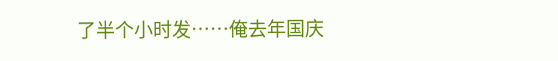了半个小时发……俺去年国庆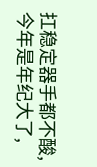扛稳定器手都不酸,今年是年纪大了,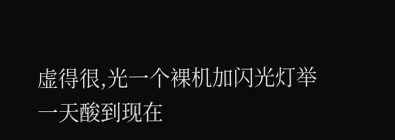虚得很,光一个裸机加闪光灯举一天酸到现在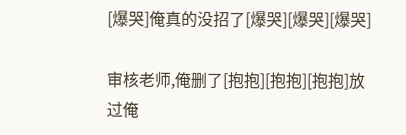[爆哭]俺真的没招了[爆哭][爆哭][爆哭]

审核老师,俺删了[抱抱][抱抱][抱抱]放过俺